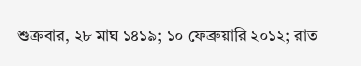শুক্রবার, ২৮ মাঘ ১৪১৯; ১০ ফেব্রুয়ারি ২০১২; রাত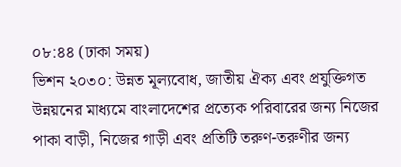০৮:৪৪ (ঢাকা সময়)
ভিশন ২০৩০: উন্নত মূল্যবোধ, জাতীয় ঐক্য এবং প্রযুক্তিগত উন্নয়নের মাধ্যমে বাংলাদেশের প্রত্যেক পরিবারের জন্য নিজের পাকা বাড়ী, নিজের গাড়ী এবং প্রতিটি তরুণ-তরুণীর জন্য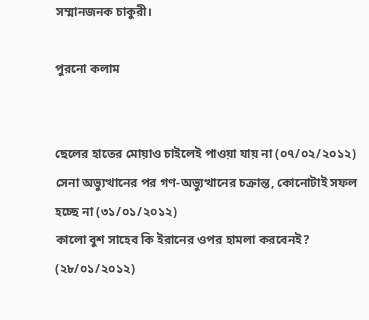সম্মানজনক চাকুরী।

পুরনো কলাম


ছেলের হাতের মোয়াও চাইলেই পাওয়া যায় না (০৭/০২/২০১২)
সেনা অভ্যুত্থানের পর গণ-অভ্যুত্থানের চক্রান্ত, কোনোটাই সফল হচ্ছে না (৩১/০১/২০১২)
কালো বুশ সাহেব কি ইরানের ওপর হামলা করবেনই? (২৮/০১/২০১২)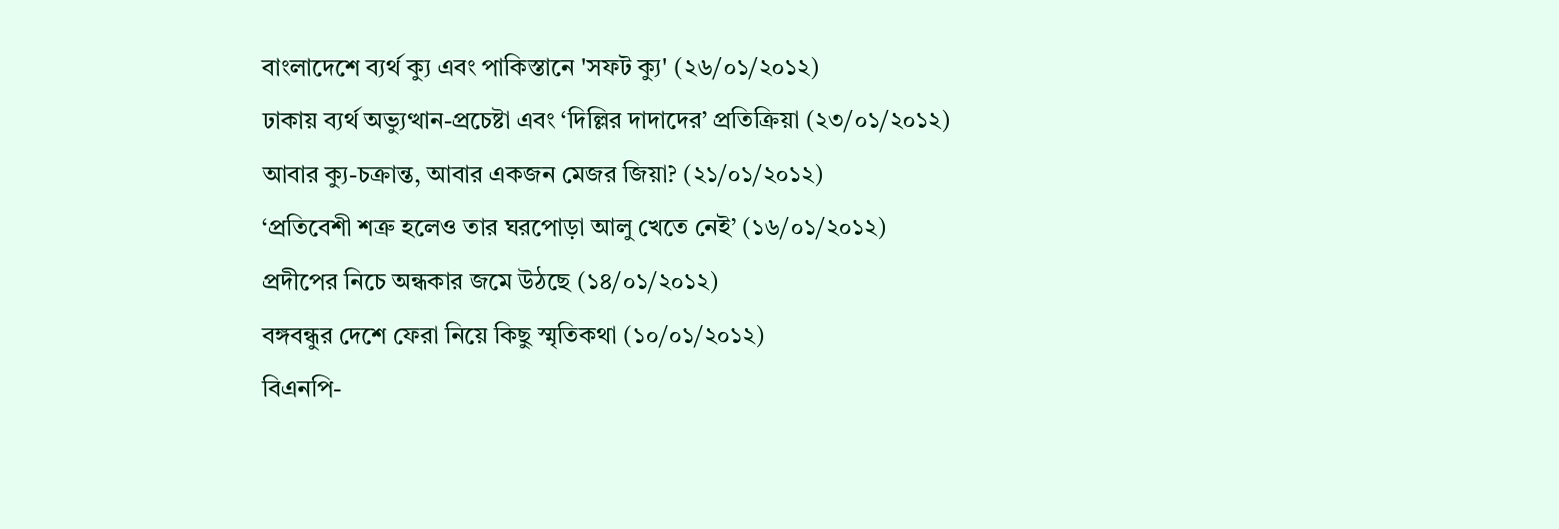বাংলাদেশে ব্যর্থ ক্যু এবং পাকিস্তানে 'সফট ক্যু' (২৬/০১/২০১২)
ঢাকায় ব্যর্থ অভ্যুত্থান-প্রচেষ্টা এবং ‘দিল্লির দাদাদের’ প্রতিক্রিয়া (২৩/০১/২০১২)
আবার ক্যু-চক্রান্ত, আবার একজন মেজর জিয়া? (২১/০১/২০১২)
‘প্রতিবেশী শত্রু হলেও তার ঘরপোড়া আলু খেতে নেই’ (১৬/০১/২০১২)
প্রদীপের নিচে অন্ধকার জমে উঠছে (১৪/০১/২০১২)
বঙ্গবন্ধুর দেশে ফেরা নিয়ে কিছু স্মৃতিকথা (১০/০১/২০১২)
বিএনপি-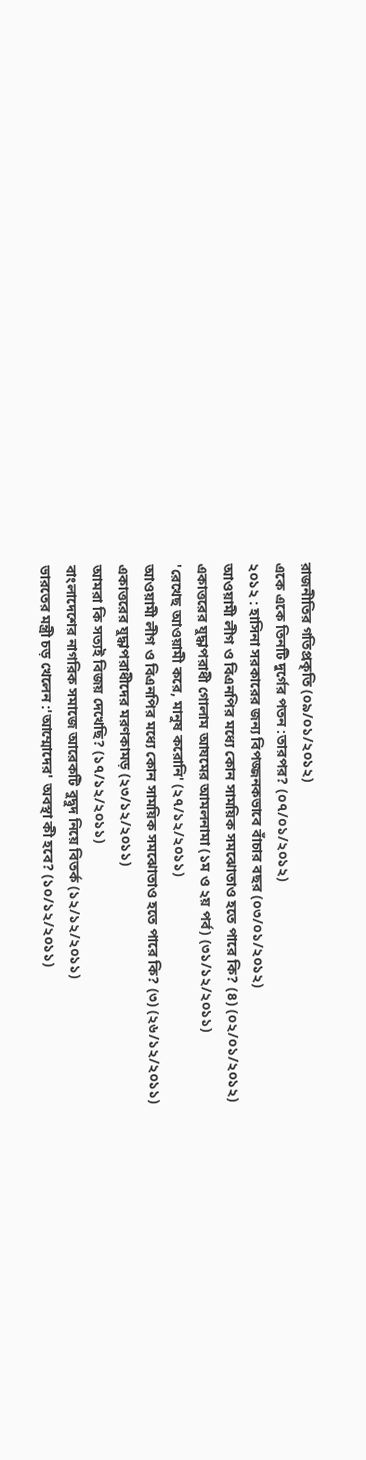রাজনীতির গতিপ্রকৃতি (০৯/০১/২০১২)
একে একে তিনটি দুর্গের পতন :তারপর? (০৭/০১/২০১২)
২০১২ : হাসিনা সরকারের জন্য বিপজ্জনকভাবে বাঁচার বছর (০৩/০১/২০১২)
আওয়ামী লীগ ও বিএনপির মধ্যে কোন সাময়িক সমঝোতাও হতে পারে কি? (৪) (০২/০১/২০১২)
একাত্তরের যুদ্ধাপরাধী গোলাম আযমের আমলনামা (১ম ও ২য় পর্ব) (৩১/১২/২০১১)
'রেখেছ আওয়ামী করে, মানুষ করোনি' (২৭/১২/২০১১)
আওয়ামী লীগ ও বিএনপির মধ্যে কোন সাময়িক সমঝোতাও হতে পারে কি? (৩) (২৬/১২/২০১১)
একাত্তরের যুদ্ধাপরাধীদের মরণকামড় (২৩/১২/২০১১)
আমরা কি সত্যই বিজয় দেখেছি? (১৭/১২/২০১১)
বাংলাদেশের নাগরিক সমাজে আরেকটি বুদ্বুদ নিয়ে বিতর্ক (১২/১২/২০১১)
ভারতের মন্ত্রী চড় খেলেন :'আম্মোদের' অবস্থা কী হবে? (১০/১২/২০১১)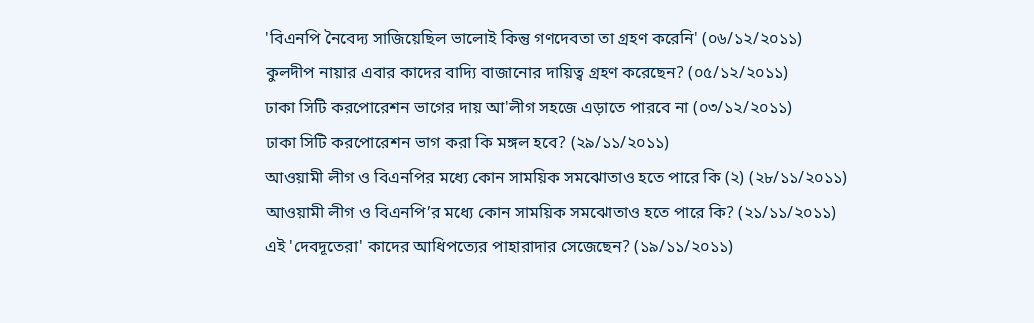'বিএনপি নৈবেদ্য সাজিয়েছিল ভালোই কিন্তু গণদেবতা তা গ্রহণ করেনি' (০৬/১২/২০১১)
কুলদীপ নায়ার এবার কাদের বাদ্যি বাজানোর দায়িত্ব গ্রহণ করেছেন? (০৫/১২/২০১১)
ঢাকা সিটি করপোরেশন ভাগের দায় আ'লীগ সহজে এড়াতে পারবে না (০৩/১২/২০১১)
ঢাকা সিটি করপোরেশন ভাগ করা কি মঙ্গল হবে? (২৯/১১/২০১১)
আওয়ামী লীগ ও বিএনপির মধ্যে কোন সাময়িক সমঝোতাও হতে পারে কি (২) (২৮/১১/২০১১)
আওয়ামী লীগ ও বিএনপি’র মধ্যে কোন সাময়িক সমঝোতাও হতে পারে কি? (২১/১১/২০১১)
এই 'দেবদূতেরা' কাদের আধিপত্যের পাহারাদার সেজেছেন? (১৯/১১/২০১১)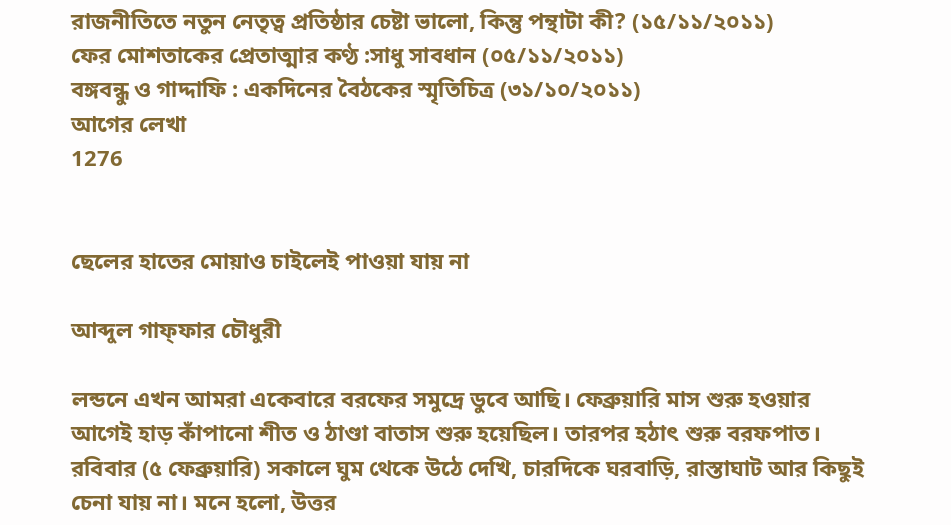রাজনীতিতে নতুন নেতৃত্ব প্রতিষ্ঠার চেষ্টা ভালো, কিন্তু পন্থাটা কী? (১৫/১১/২০১১)
ফের মোশতাকের প্রেতাত্মার কণ্ঠ :সাধু সাবধান (০৫/১১/২০১১)
বঙ্গবন্ধু ও গাদ্দাফি : একদিনের বৈঠকের স্মৃতিচিত্র (৩১/১০/২০১১)
আগের লেখা
1276


ছেলের হাতের মোয়াও চাইলেই পাওয়া যায় না

আব্দুল গাফ্ফার চৌধুরী

লন্ডনে এখন আমরা একেবারে বরফের সমুদ্রে ডুবে আছি। ফেব্রুয়ারি মাস শুরু হওয়ার আগেই হাড় কাঁপানো শীত ও ঠাণ্ডা বাতাস শুরু হয়েছিল। তারপর হঠাৎ শুরু বরফপাত। রবিবার (৫ ফেব্রুয়ারি) সকালে ঘুম থেকে উঠে দেখি, চারদিকে ঘরবাড়ি, রাস্তাঘাট আর কিছুই চেনা যায় না। মনে হলো, উত্তর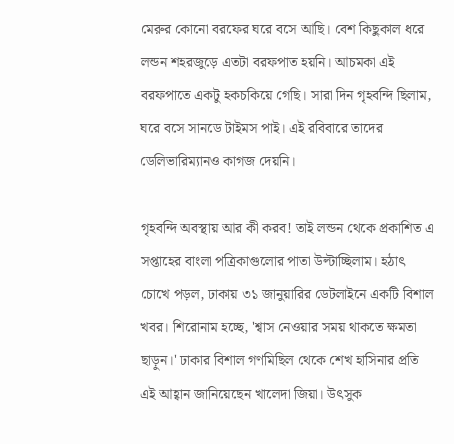মেরুর কোনো বরফের ঘরে বসে আছি। বেশ কিছুকাল ধরে লন্ডন শহরজুড়ে এতটা বরফপাত হয়নি। আচমকা এই বরফপাতে একটু হকচকিয়ে গেছি। সারা দিন গৃহবন্দি ছিলাম, ঘরে বসে সানডে টাইমস পাই। এই রবিবারে তাদের ডেলিভারিম্যানও কাগজ দেয়নি।

গৃহবন্দি অবস্থায় আর কী করব! তাই লন্ডন থেকে প্রকাশিত এ সপ্তাহের বাংলা পত্রিকাগুলোর পাতা উল্টাচ্ছিলাম। হঠাৎ চোখে পড়ল, ঢাকায় ৩১ জানুয়ারির ডেটলাইনে একটি বিশাল খবর। শিরোনাম হচ্ছে, 'শ্বাস নেওয়ার সময় থাকতে ক্ষমতা ছাড়ুন।' ঢাকার বিশাল গণমিছিল থেকে শেখ হাসিনার প্রতি এই আহ্বান জানিয়েছেন খালেদা জিয়া। উৎসুক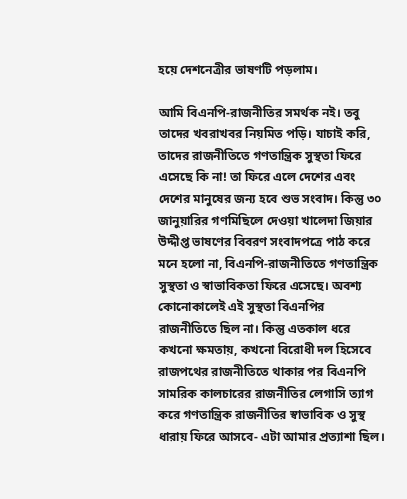হয়ে দেশনেত্রীর ভাষণটি পড়লাম।

আমি বিএনপি-রাজনীতির সমর্থক নই। তবু তাদের খবরাখবর নিয়মিত পড়ি। যাচাই করি, তাদের রাজনীতিতে গণতান্ত্রিক সুস্থতা ফিরে এসেছে কি না! তা ফিরে এলে দেশের এবং দেশের মানুষের জন্য হবে শুভ সংবাদ। কিন্তু ৩০ জানুয়ারির গণমিছিলে দেওয়া খালেদা জিয়ার উদ্দীপ্ত ভাষণের বিবরণ সংবাদপত্রে পাঠ করে মনে হলো না, বিএনপি-রাজনীতিতে গণতান্ত্রিক সুস্থতা ও স্বাভাবিকতা ফিরে এসেছে। অবশ্য কোনোকালেই এই সুস্থতা বিএনপির রাজনীতিতে ছিল না। কিন্তু এতকাল ধরে কখনো ক্ষমতায়, কখনো বিরোধী দল হিসেবে রাজপথের রাজনীতিতে থাকার পর বিএনপি সামরিক কালচারের রাজনীতির লেগাসি ত্যাগ করে গণতান্ত্রিক রাজনীতির স্বাভাবিক ও সুস্থ ধারায় ফিরে আসবে- এটা আমার প্রত্যাশা ছিল।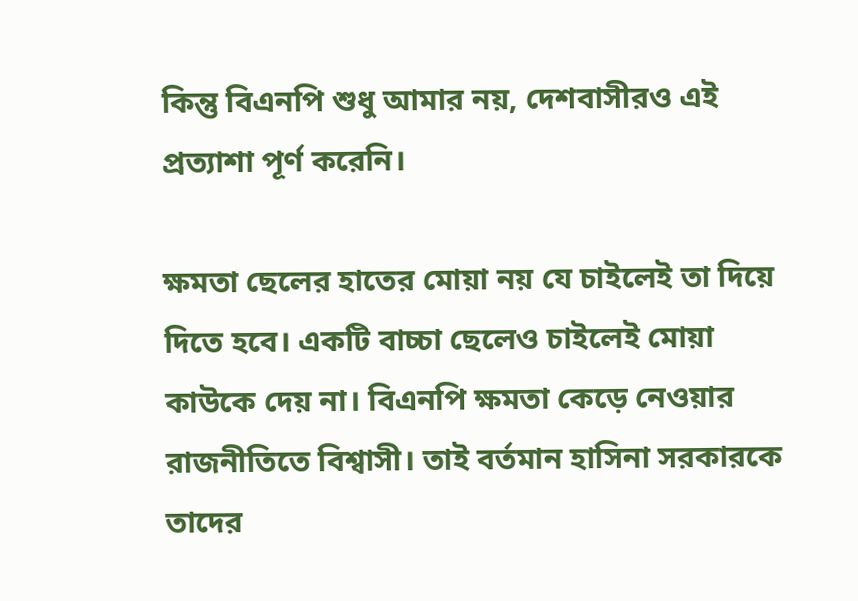কিন্তু বিএনপি শুধু আমার নয়, দেশবাসীরও এই প্রত্যাশা পূর্ণ করেনি।

ক্ষমতা ছেলের হাতের মোয়া নয় যে চাইলেই তা দিয়ে দিতে হবে। একটি বাচ্চা ছেলেও চাইলেই মোয়া কাউকে দেয় না। বিএনপি ক্ষমতা কেড়ে নেওয়ার রাজনীতিতে বিশ্বাসী। তাই বর্তমান হাসিনা সরকারকে তাদের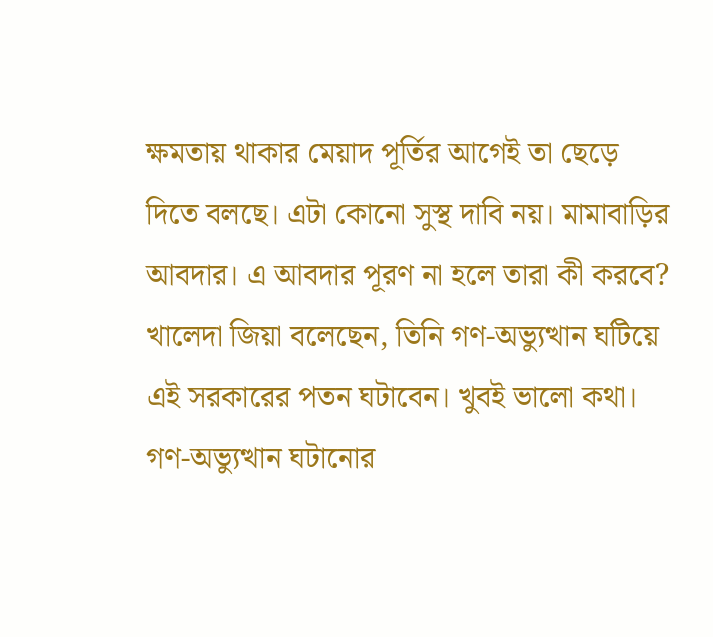ক্ষমতায় থাকার মেয়াদ পূর্তির আগেই তা ছেড়ে দিতে বলছে। এটা কোনো সুস্থ দাবি নয়। মামাবাড়ির আবদার। এ আবদার পূরণ না হলে তারা কী করবে? খালেদা জিয়া বলেছেন, তিনি গণ-অভ্যুত্থান ঘটিয়ে এই সরকারের পতন ঘটাবেন। খুবই ভালো কথা। গণ-অভ্যুত্থান ঘটানোর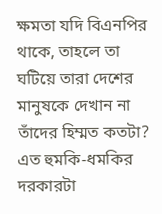ক্ষমতা যদি বিএনপির থাকে, তাহলে তা ঘটিয়ে তারা দেশের মানুষকে দেখান না তাঁদের হিম্মত কতটা? এত হুমকি-ধমকির দরকারটা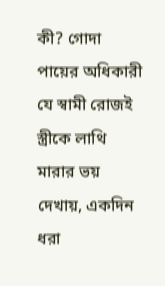কী? গোদা পায়ের অধিকারী যে স্বামী রোজই স্ত্রীকে লাথি মারার ভয় দেখায়, একদিন ধরা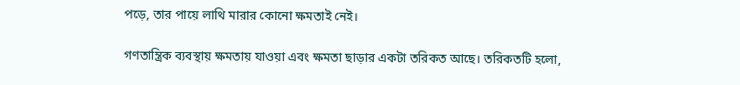পড়ে, তার পায়ে লাথি মারার কোনো ক্ষমতাই নেই।

গণতান্ত্রিক ব্যবস্থায় ক্ষমতায় যাওয়া এবং ক্ষমতা ছাড়ার একটা তরিকত আছে। তরিকতটি হলো,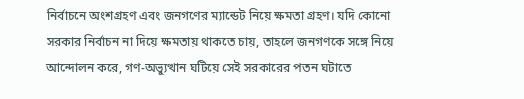নির্বাচনে অংশগ্রহণ এবং জনগণের ম্যান্ডেট নিয়ে ক্ষমতা গ্রহণ। যদি কোনো সরকার নির্বাচন না দিয়ে ক্ষমতায় থাকতে চায়, তাহলে জনগণকে সঙ্গে নিয়ে আন্দোলন করে, গণ-অভ্যুত্থান ঘটিয়ে সেই সরকারের পতন ঘটাতে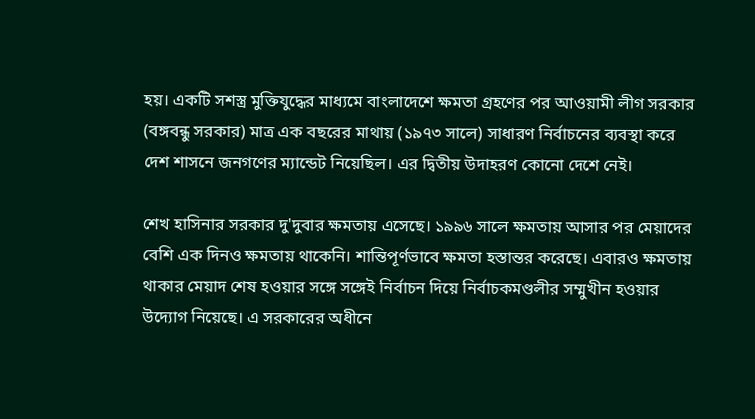হয়। একটি সশস্ত্র মুক্তিযুদ্ধের মাধ্যমে বাংলাদেশে ক্ষমতা গ্রহণের পর আওয়ামী লীগ সরকার (বঙ্গবন্ধু সরকার) মাত্র এক বছরের মাথায় (১৯৭৩ সালে) সাধারণ নির্বাচনের ব্যবস্থা করে দেশ শাসনে জনগণের ম্যান্ডেট নিয়েছিল। এর দ্বিতীয় উদাহরণ কোনো দেশে নেই।

শেখ হাসিনার সরকার দু'দুবার ক্ষমতায় এসেছে। ১৯৯৬ সালে ক্ষমতায় আসার পর মেয়াদের বেশি এক দিনও ক্ষমতায় থাকেনি। শান্তিপূর্ণভাবে ক্ষমতা হস্তান্তর করেছে। এবারও ক্ষমতায় থাকার মেয়াদ শেষ হওয়ার সঙ্গে সঙ্গেই নির্বাচন দিয়ে নির্বাচকমণ্ডলীর সম্মুখীন হওয়ার উদ্যোগ নিয়েছে। এ সরকারের অধীনে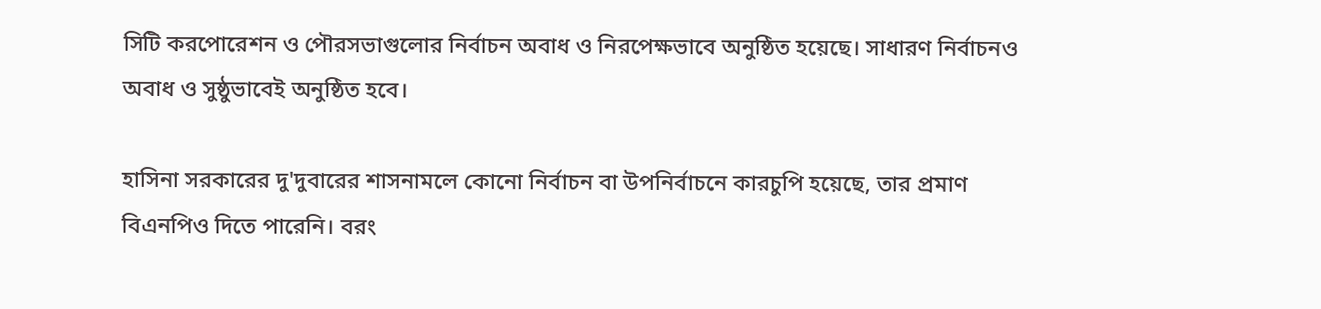সিটি করপোরেশন ও পৌরসভাগুলোর নির্বাচন অবাধ ও নিরপেক্ষভাবে অনুষ্ঠিত হয়েছে। সাধারণ নির্বাচনও অবাধ ও সুষ্ঠুভাবেই অনুষ্ঠিত হবে।

হাসিনা সরকারের দু'দুবারের শাসনামলে কোনো নির্বাচন বা উপনির্বাচনে কারচুপি হয়েছে, তার প্রমাণ বিএনপিও দিতে পারেনি। বরং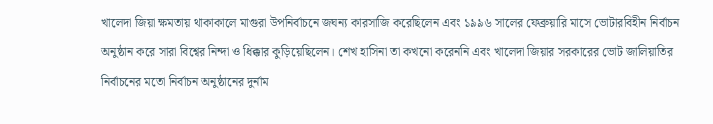খালেদা জিয়া ক্ষমতায় থাকাকালে মাগুরা উপনির্বাচনে জঘন্য কারসাজি করেছিলেন এবং ১৯৯৬ সালের ফেব্রুয়ারি মাসে ভোটারবিহীন নির্বাচন অনুষ্ঠান করে সারা বিশ্বের নিন্দা ও ধিক্কার কুড়িয়েছিলেন। শেখ হাসিনা তা কখনো করেননি এবং খালেদা জিয়ার সরকারের ভোট জালিয়াতির নির্বাচনের মতো নির্বাচন অনুষ্ঠানের দুর্নাম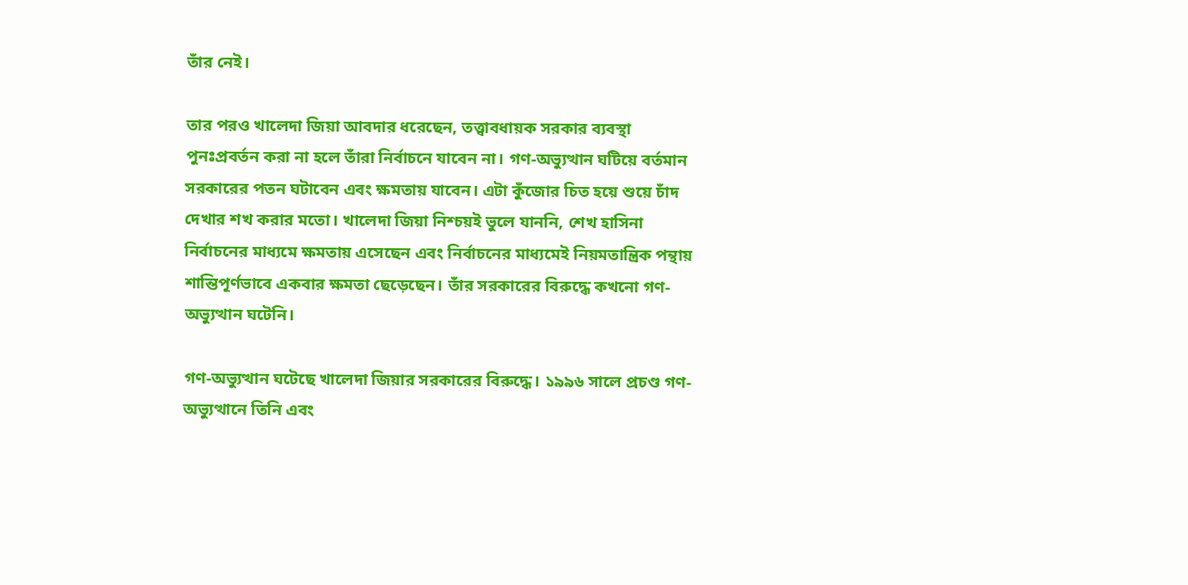তাঁর নেই।

তার পরও খালেদা জিয়া আবদার ধরেছেন, তত্ত্বাবধায়ক সরকার ব্যবস্থা পুনঃপ্রবর্তন করা না হলে তাঁরা নির্বাচনে যাবেন না। গণ-অভ্যুত্থান ঘটিয়ে বর্তমান সরকারের পতন ঘটাবেন এবং ক্ষমতায় যাবেন। এটা কুঁজোর চিত হয়ে শুয়ে চাঁদ দেখার শখ করার মতো। খালেদা জিয়া নিশ্চয়ই ভুলে যাননি, শেখ হাসিনা নির্বাচনের মাধ্যমে ক্ষমতায় এসেছেন এবং নির্বাচনের মাধ্যমেই নিয়মতান্ত্রিক পন্থায় শান্তিপূর্ণভাবে একবার ক্ষমতা ছেড়েছেন। তাঁর সরকারের বিরুদ্ধে কখনো গণ-অভ্যুত্থান ঘটেনি।

গণ-অভ্যুত্থান ঘটেছে খালেদা জিয়ার সরকারের বিরুদ্ধে। ১৯৯৬ সালে প্রচণ্ড গণ-অভ্যুত্থানে তিনি এবং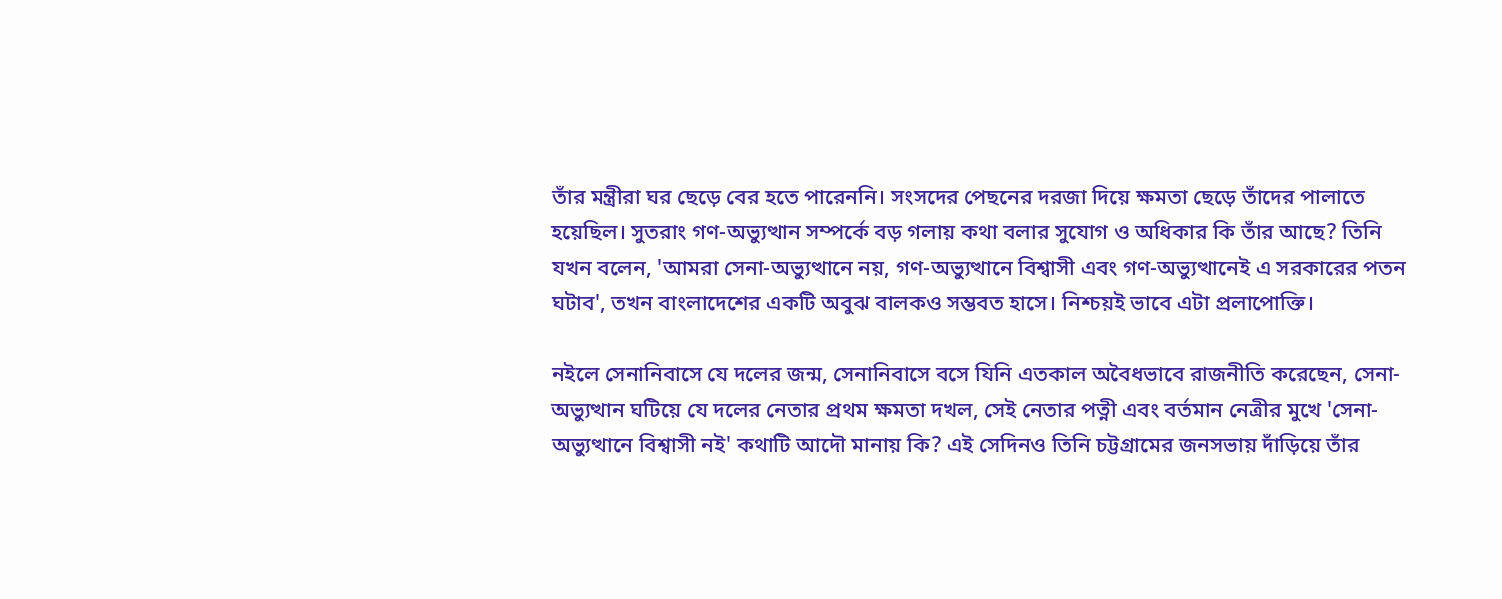তাঁর মন্ত্রীরা ঘর ছেড়ে বের হতে পারেননি। সংসদের পেছনের দরজা দিয়ে ক্ষমতা ছেড়ে তাঁদের পালাতে হয়েছিল। সুতরাং গণ-অভ্যুত্থান সম্পর্কে বড় গলায় কথা বলার সুযোগ ও অধিকার কি তাঁর আছে? তিনি যখন বলেন, 'আমরা সেনা-অভ্যুত্থানে নয়, গণ-অভ্যুত্থানে বিশ্বাসী এবং গণ-অভ্যুত্থানেই এ সরকারের পতন ঘটাব', তখন বাংলাদেশের একটি অবুঝ বালকও সম্ভবত হাসে। নিশ্চয়ই ভাবে এটা প্রলাপোক্তি।

নইলে সেনানিবাসে যে দলের জন্ম, সেনানিবাসে বসে যিনি এতকাল অবৈধভাবে রাজনীতি করেছেন, সেনা-অভ্যুত্থান ঘটিয়ে যে দলের নেতার প্রথম ক্ষমতা দখল, সেই নেতার পত্নী এবং বর্তমান নেত্রীর মুখে 'সেনা-অভ্যুত্থানে বিশ্বাসী নই' কথাটি আদৌ মানায় কি? এই সেদিনও তিনি চট্টগ্রামের জনসভায় দাঁড়িয়ে তাঁর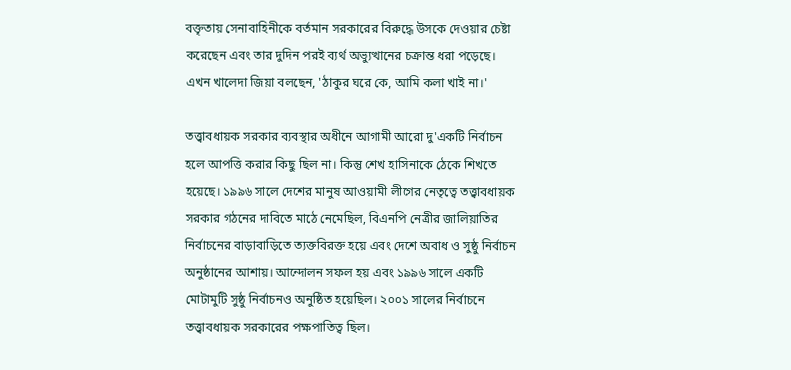বক্তৃতায় সেনাবাহিনীকে বর্তমান সরকারের বিরুদ্ধে উসকে দেওয়ার চেষ্টা করেছেন এবং তার দুদিন পরই ব্যর্থ অভ্যুত্থানের চক্রান্ত ধরা পড়েছে। এখন খালেদা জিয়া বলছেন, 'ঠাকুর ঘরে কে, আমি কলা খাই না।'

তত্ত্বাবধায়ক সরকার ব্যবস্থার অধীনে আগামী আরো দু'একটি নির্বাচন হলে আপত্তি করার কিছু ছিল না। কিন্তু শেখ হাসিনাকে ঠেকে শিখতে হয়েছে। ১৯৯৬ সালে দেশের মানুষ আওয়ামী লীগের নেতৃত্বে তত্ত্বাবধায়ক সরকার গঠনের দাবিতে মাঠে নেমেছিল, বিএনপি নেত্রীর জালিয়াতির নির্বাচনের বাড়াবাড়িতে ত্যক্তবিরক্ত হয়ে এবং দেশে অবাধ ও সুষ্ঠু নির্বাচন অনুষ্ঠানের আশায়। আন্দোলন সফল হয় এবং ১৯৯৬ সালে একটি মোটামুটি সুষ্ঠু নির্বাচনও অনুষ্ঠিত হয়েছিল। ২০০১ সালের নির্বাচনে তত্ত্বাবধায়ক সরকারের পক্ষপাতিত্ব ছিল।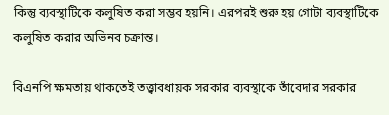কিন্তু ব্যবস্থাটিকে কলুষিত করা সম্ভব হয়নি। এরপরই শুরু হয় গোটা ব্যবস্থাটিকে কলুষিত করার অভিনব চক্রান্ত।

বিএনপি ক্ষমতায় থাকতেই তত্ত্বাবধায়ক সরকার ব্যবস্থাকে তাঁবেদার সরকার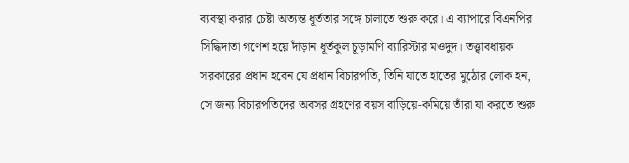ব্যবস্থা করার চেষ্টা অত্যন্ত ধূর্ততার সঙ্গে চালাতে শুরু করে। এ ব্যাপারে বিএনপির সিদ্ধিদাতা গণেশ হয়ে দাঁড়ান ধূর্তকুল চূড়ামণি ব্যারিস্টার মওদুদ। তত্ত্বাবধায়ক সরকারের প্রধান হবেন যে প্রধান বিচারপতি, তিনি যাতে হাতের মুঠোর লোক হন, সে জন্য বিচারপতিদের অবসর গ্রহণের বয়স বাড়িয়ে-কমিয়ে তাঁরা যা করতে শুরু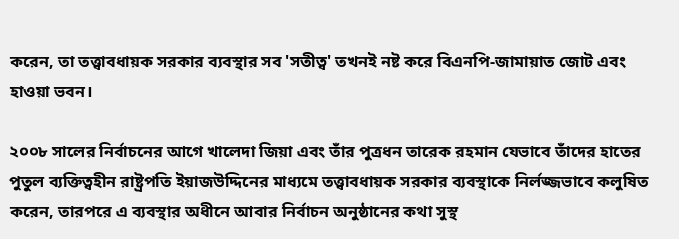করেন, তা তত্ত্বাবধায়ক সরকার ব্যবস্থার সব 'সতীত্ব' তখনই নষ্ট করে বিএনপি-জামায়াত জোট এবং হাওয়া ভবন।

২০০৮ সালের নির্বাচনের আগে খালেদা জিয়া এবং তাঁর পুত্রধন তারেক রহমান যেভাবে তাঁদের হাতের পুতুল ব্যক্তিত্বহীন রাষ্ট্রপতি ইয়াজউদ্দিনের মাধ্যমে তত্ত্বাবধায়ক সরকার ব্যবস্থাকে নির্লজ্জভাবে কলুষিত করেন, তারপরে এ ব্যবস্থার অধীনে আবার নির্বাচন অনুষ্ঠানের কথা সুস্থ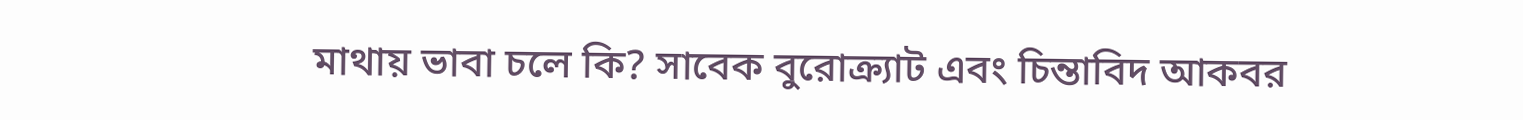মাথায় ভাবা চলে কি? সাবেক বুরোক্র্যাট এবং চিন্তাবিদ আকবর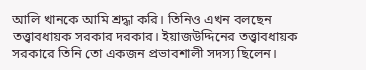আলি খানকে আমি শ্রদ্ধা করি। তিনিও এখন বলছেন তত্ত্বাবধায়ক সরকার দরকার। ইয়াজউদ্দিনের তত্ত্বাবধায়ক সরকারে তিনি তো একজন প্রভাবশালী সদস্য ছিলেন।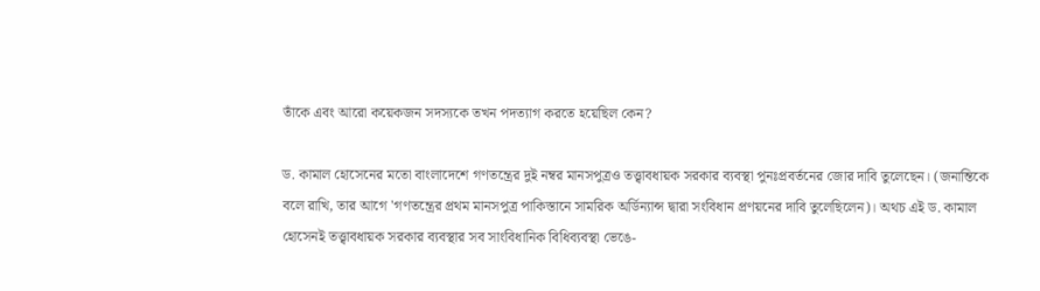তাঁকে এবং আরো কয়েকজন সদস্যকে তখন পদত্যাগ করতে হয়েছিল কেন?

ড. কামাল হোসেনের মতো বাংলাদেশে গণতন্ত্রের দুই নম্বর মানসপুত্রও তত্ত্বাবধায়ক সরকার ব্যবস্থা পুনঃপ্রবর্তনের জোর দাবি তুলেছেন। (জনান্তিকে বলে রাখি, তার আগে 'গণতন্ত্রের প্রথম মানসপুত্র পাকিস্তানে সামরিক অর্ডিন্যান্স দ্বারা সংবিধান প্রণয়নের দাবি তুলেছিলেন)। অথচ এই ড. কামাল হোসেনই তত্ত্বাবধায়ক সরকার ব্যবস্থার সব সাংবিধানিক বিধিব্যবস্থা ভেঙে-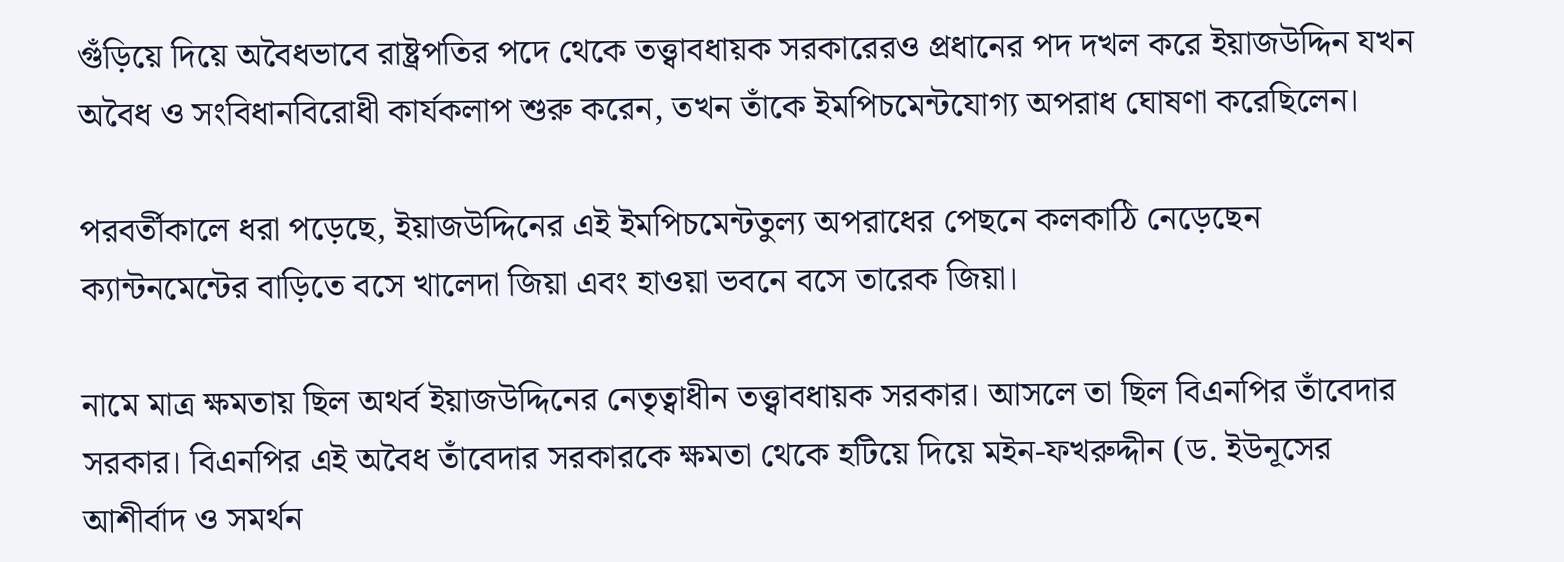গুঁড়িয়ে দিয়ে অবৈধভাবে রাষ্ট্রপতির পদে থেকে তত্ত্বাবধায়ক সরকারেরও প্রধানের পদ দখল করে ইয়াজউদ্দিন যখন অবৈধ ও সংবিধানবিরোধী কার্যকলাপ শুরু করেন, তখন তাঁকে ইমপিচমেন্টযোগ্য অপরাধ ঘোষণা করেছিলেন।

পরবর্তীকালে ধরা পড়েছে, ইয়াজউদ্দিনের এই ইমপিচমেন্টতুল্য অপরাধের পেছনে কলকাঠি নেড়েছেন ক্যান্টনমেন্টের বাড়িতে বসে খালেদা জিয়া এবং হাওয়া ভবনে বসে তারেক জিয়া।

নামে মাত্র ক্ষমতায় ছিল অথর্ব ইয়াজউদ্দিনের নেতৃত্বাধীন তত্ত্বাবধায়ক সরকার। আসলে তা ছিল বিএনপির তাঁবেদার সরকার। বিএনপির এই অবৈধ তাঁবেদার সরকারকে ক্ষমতা থেকে হটিয়ে দিয়ে মইন-ফখরুদ্দীন (ড. ইউনূসের আশীর্বাদ ও সমর্থন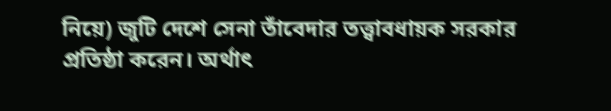নিয়ে) জুটি দেশে সেনা তাঁবেদার তত্ত্বাবধায়ক সরকার প্রতিষ্ঠা করেন। অর্থাৎ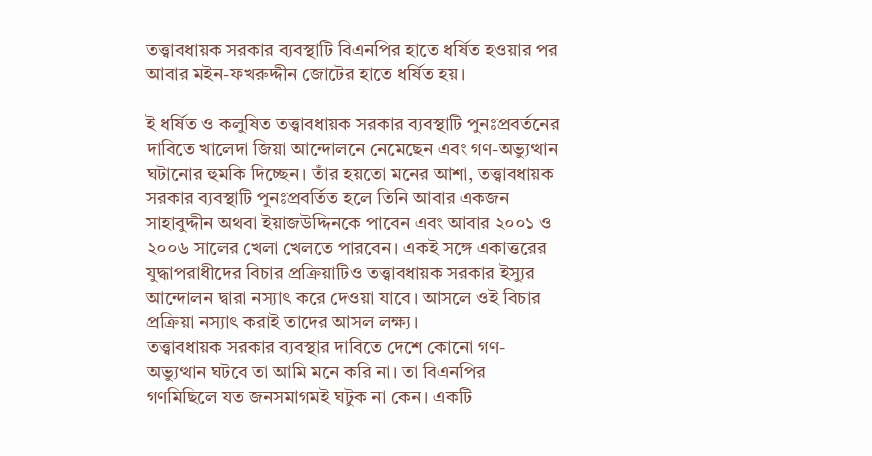তত্ত্বাবধায়ক সরকার ব্যবস্থাটি বিএনপির হাতে ধর্ষিত হওয়ার পর আবার মইন-ফখরুদ্দীন জোটের হাতে ধর্ষিত হয়।

ই ধর্ষিত ও কলুষিত তত্ত্বাবধায়ক সরকার ব্যবস্থাটি পুনঃপ্রবর্তনের দাবিতে খালেদা জিয়া আন্দোলনে নেমেছেন এবং গণ-অভ্যুত্থান ঘটানোর হুমকি দিচ্ছেন। তাঁর হয়তো মনের আশা, তত্ত্বাবধায়ক সরকার ব্যবস্থাটি পুনঃপ্রবর্তিত হলে তিনি আবার একজন সাহাবুদ্দীন অথবা ইয়াজউদ্দিনকে পাবেন এবং আবার ২০০১ ও ২০০৬ সালের খেলা খেলতে পারবেন। একই সঙ্গে একাত্তরের যুদ্ধাপরাধীদের বিচার প্রক্রিয়াটিও তত্ত্বাবধায়ক সরকার ইস্যুর আন্দোলন দ্বারা নস্যাৎ করে দেওয়া যাবে। আসলে ওই বিচার প্রক্রিয়া নস্যাৎ করাই তাদের আসল লক্ষ্য।
তত্ত্বাবধায়ক সরকার ব্যবস্থার দাবিতে দেশে কোনো গণ-অভ্যুত্থান ঘটবে তা আমি মনে করি না। তা বিএনপির গণমিছিলে যত জনসমাগমই ঘটুক না কেন। একটি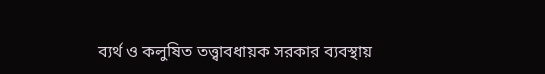ব্যর্থ ও কলুষিত তত্ত্বাবধায়ক সরকার ব্যবস্থায়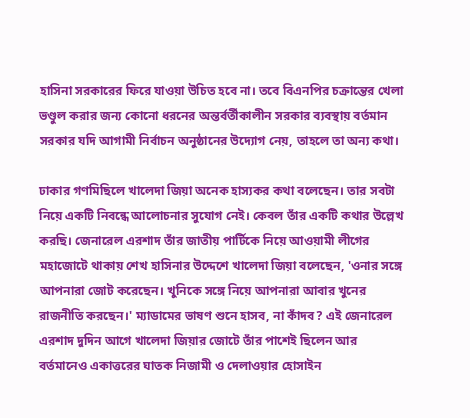হাসিনা সরকারের ফিরে যাওয়া উচিত হবে না। তবে বিএনপির চক্রান্তের খেলা ভণ্ডুল করার জন্য কোনো ধরনের অন্তর্বর্তীকালীন সরকার ব্যবস্থায় বর্তমান সরকার যদি আগামী নির্বাচন অনুষ্ঠানের উদ্যোগ নেয়, তাহলে তা অন্য কথা।

ঢাকার গণমিছিলে খালেদা জিয়া অনেক হাস্যকর কথা বলেছেন। তার সবটা নিয়ে একটি নিবন্ধে আলোচনার সুযোগ নেই। কেবল তাঁর একটি কথার উল্লেখ করছি। জেনারেল এরশাদ তাঁর জাতীয় পার্টিকে নিয়ে আওয়ামী লীগের মহাজোটে থাকায় শেখ হাসিনার উদ্দেশে খালেদা জিয়া বলেছেন, 'ওনার সঙ্গে আপনারা জোট করেছেন। খুনিকে সঙ্গে নিয়ে আপনারা আবার খুনের রাজনীতি করছেন।' ম্যাডামের ভাষণ শুনে হাসব, না কাঁদব? এই জেনারেল এরশাদ দুদিন আগে খালেদা জিয়ার জোটে তাঁর পাশেই ছিলেন আর বর্তমানেও একাত্তরের ঘাতক নিজামী ও দেলাওয়ার হোসাইন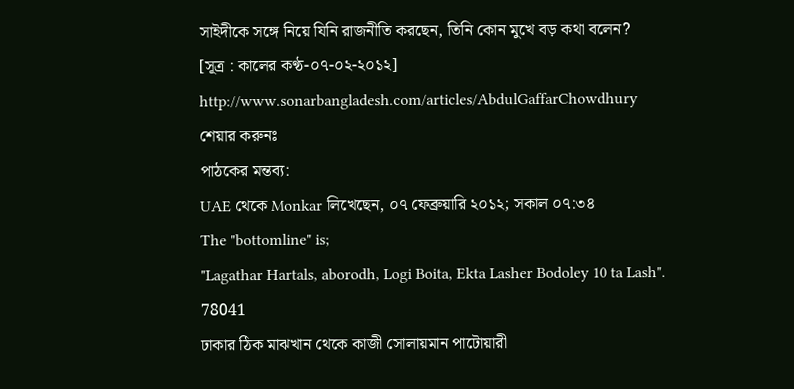সাইদীকে সঙ্গে নিয়ে যিনি রাজনীতি করছেন, তিনি কোন মুখে বড় কথা বলেন?
[সূত্র : কালের কণ্ঠ-০৭-০২-২০১২]
http://www.sonarbangladesh.com/articles/AbdulGaffarChowdhury
শেয়ার করুনঃ
পাঠকের মন্তব্য:
UAE থেকে Monkar লিখেছেন, ০৭ ফেব্রুয়ারি ২০১২; সকাল ০৭:৩৪
The "bottomline" is;
"Lagathar Hartals, aborodh, Logi Boita, Ekta Lasher Bodoley 10 ta Lash".
78041
ঢাকার ঠিক মাঝখান থেকে কাজী সোলায়মান পাটোয়ারী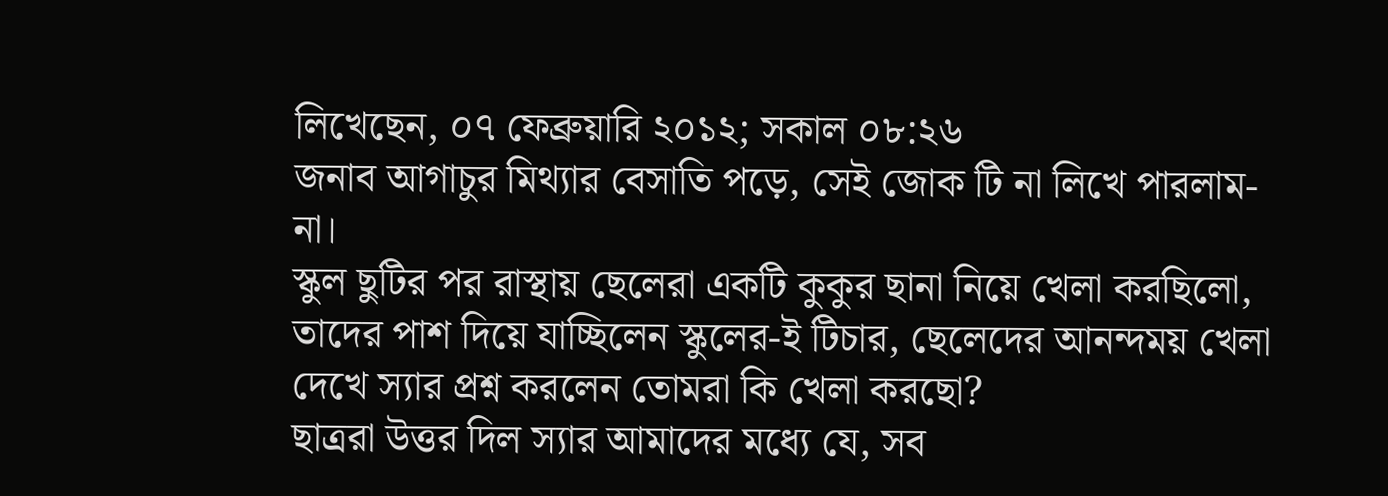লিখেছেন, ০৭ ফেব্রুয়ারি ২০১২; সকাল ০৮:২৬
জনাব আগাচুর মিথ্যার বেসাতি পড়ে, সেই জোক টি না লিখে পারলাম-না।
স্কুল ছুটির পর রাস্থায় ছেলেরা একটি কুকুর ছানা নিয়ে খেলা করছিলো, তাদের পাশ দিয়ে যাচ্ছিলেন স্কুলের-ই টিচার, ছেলেদের আনন্দময় খেলা দেখে স্যার প্রশ্ন করলেন তোমরা কি খেলা করছো?
ছাত্ররা উত্তর দিল স্যার আমাদের মধ্যে যে, সব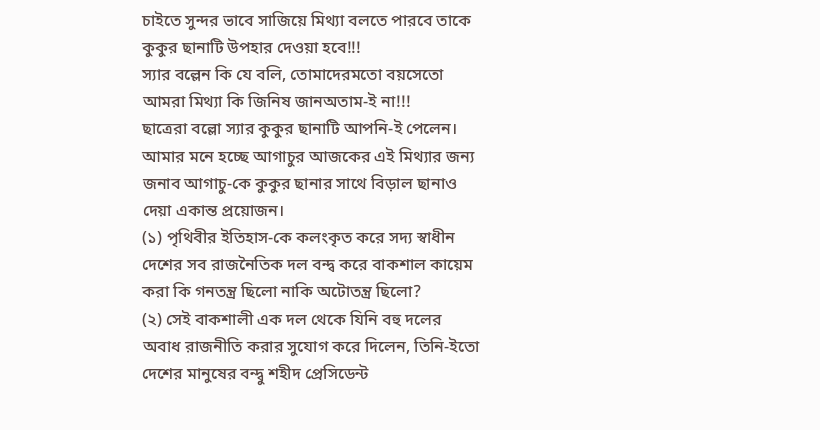চাইতে সুন্দর ভাবে সাজিয়ে মিথ্যা বলতে পারবে তাকে কুকুর ছানাটি উপহার দেওয়া হবে!!!
স্যার বল্লেন কি যে বলি, তোমাদেরমতো বয়সেতো আমরা মিথ্যা কি জিনিষ জানঅতাম-ই না!!!
ছাত্রেরা বল্লো স্যার কুকুর ছানাটি আপনি-ই পেলেন।
আমার মনে হচ্ছে আগাচুর আজকের এই মিথ্যার জন্য জনাব আগাচু-কে কুকুর ছানার সাথে বিড়াল ছানাও দেয়া একান্ত প্রয়োজন।
(১) পৃথিবীর ইতিহাস-কে কলংকৃত করে সদ্য স্বাধীন দেশের সব রাজনৈতিক দল বন্দ্ব করে বাকশাল কায়েম করা কি গনতন্ত্র ছিলো নাকি অটোতন্ত্র ছিলো?
(২) সেই বাকশালী এক দল থেকে যিনি বহু দলের অবাধ রাজনীতি করার সুযোগ করে দিলেন, তিনি-ইতো দেশের মানুষের বন্দ্বু শহীদ প্রেসিডেন্ট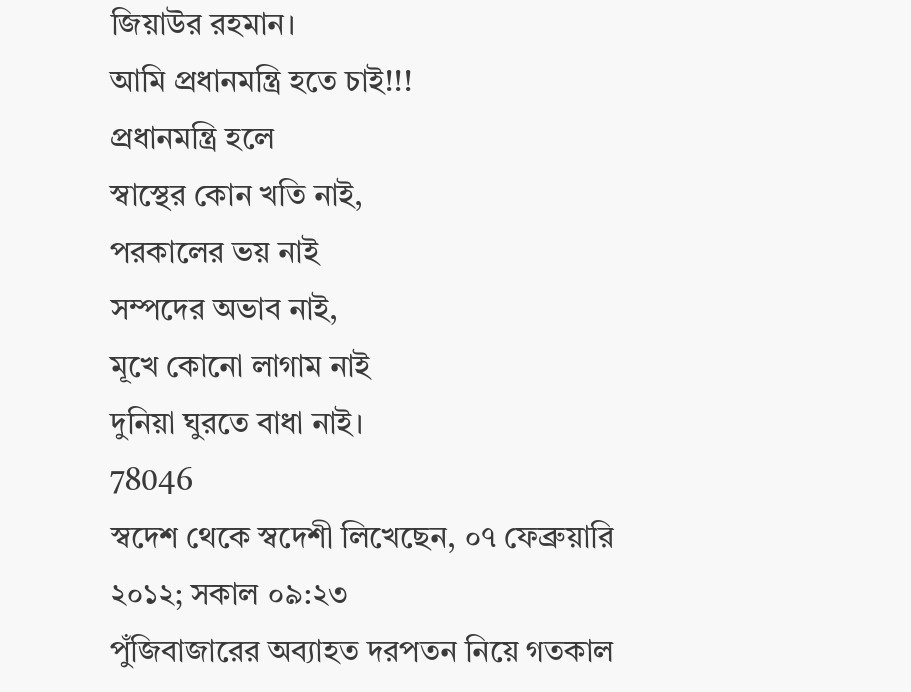জিয়াউর রহমান।
আমি প্রধানমন্ত্রি হতে চাই!!!
প্রধানমন্ত্রি হলে
স্বাস্থের কোন খতি নাই,
পরকালের ভয় নাই
সম্পদের অভাব নাই,
মূখে কোনো লাগাম নাই
দুনিয়া ঘুরতে বাধা নাই।
78046
স্বদেশ থেকে স্বদেশী লিখেছেন, ০৭ ফেব্রুয়ারি ২০১২; সকাল ০৯:২৩
পুঁজিবাজারের অব্যাহত দরপতন নিয়ে গতকাল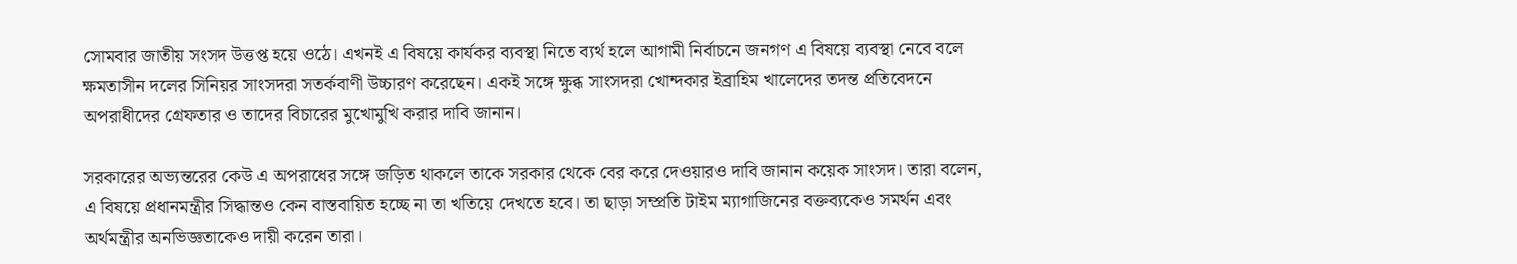সোমবার জাতীয় সংসদ উত্তপ্ত হয়ে ওঠে। এখনই এ বিষয়ে কার্যকর ব্যবস্থা নিতে ব্যর্থ হলে আগামী নির্বাচনে জনগণ এ বিষয়ে ব্যবস্থা নেবে বলে ক্ষমতাসীন দলের সিনিয়র সাংসদরা সতর্কবাণী উচ্চারণ করেছেন। একই সঙ্গে ক্ষুব্ধ সাংসদরা খোন্দকার ইব্রাহিম খালেদের তদন্ত প্রতিবেদনে অপরাধীদের গ্রেফতার ও তাদের বিচারের মুখোমুখি করার দাবি জানান।

সরকারের অভ্যন্তরের কেউ এ অপরাধের সঙ্গে জড়িত থাকলে তাকে সরকার থেকে বের করে দেওয়ারও দাবি জানান কয়েক সাংসদ। তারা বলেন, এ বিষয়ে প্রধানমন্ত্রীর সিদ্ধান্তও কেন বাস্তবায়িত হচ্ছে না তা খতিয়ে দেখতে হবে। তা ছাড়া সম্প্রতি টাইম ম্যাগাজিনের বক্তব্যকেও সমর্থন এবং অর্থমন্ত্রীর অনভিজ্ঞতাকেও দায়ী করেন তারা।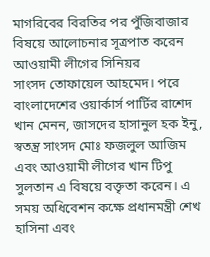মাগরিবের বিরতির পর পুঁজিবাজার বিষয়ে আলোচনার সূত্রপাত করেন আওয়ামী লীগের সিনিয়র
সাংসদ তোফায়েল আহমেদ। পরে বাংলাদেশের ওয়ার্কার্স পার্টির রাশেদ খান মেনন, জাসদের হাসানুল হক ইনু, স্বতন্ত্র সাংসদ মোঃ ফজলুল আজিম এবং আওয়ামী লীগের খান টিপু সুলতান এ বিষয়ে বক্তৃতা করেন। এ সময় অধিবেশন কক্ষে প্রধানমন্ত্রী শেখ হাসিনা এবং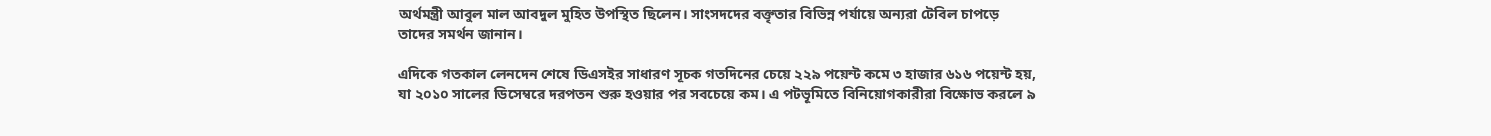অর্থমন্ত্রী আবুল মাল আবদুল মুহিত উপস্থিত ছিলেন। সাংসদদের বক্তৃতার বিভিন্ন পর্যায়ে অন্যরা টেবিল চাপড়ে তাদের সমর্থন জানান।

এদিকে গতকাল লেনদেন শেষে ডিএসইর সাধারণ সূচক গতদিনের চেয়ে ২২৯ পয়েন্ট কমে ৩ হাজার ৬১৬ পয়েন্ট হয়, যা ২০১০ সালের ডিসেম্বরে দরপতন শুরু হওয়ার পর সবচেয়ে কম। এ পটভূমিতে বিনিয়োগকারীরা বিক্ষোভ করলে ৯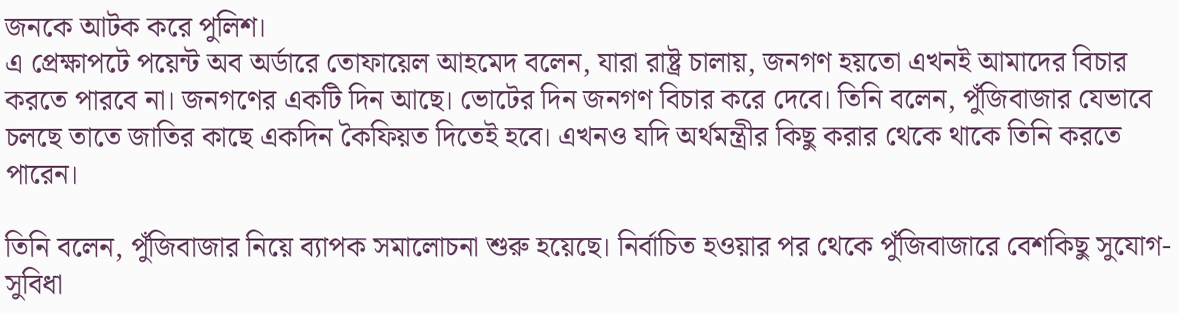জনকে আটক করে পুলিশ।
এ প্রেক্ষাপটে পয়েন্ট অব অর্ডারে তোফায়েল আহমেদ বলেন, যারা রাষ্ট্র চালায়, জনগণ হয়তো এখনই আমাদের বিচার করতে পারবে না। জনগণের একটি দিন আছে। ভোটের দিন জনগণ বিচার করে দেবে। তিনি বলেন, পুঁজিবাজার যেভাবে চলছে তাতে জাতির কাছে একদিন কৈফিয়ত দিতেই হবে। এখনও যদি অর্থমন্ত্রীর কিছু করার থেকে থাকে তিনি করতে পারেন।

তিনি বলেন, পুঁজিবাজার নিয়ে ব্যাপক সমালোচনা শুরু হয়েছে। নির্বাচিত হওয়ার পর থেকে পুঁজিবাজারে বেশকিছু সুযোগ-সুবিধা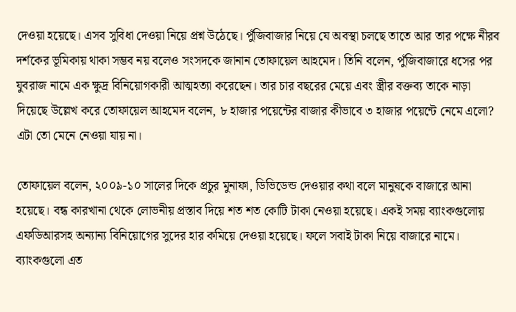দেওয়া হয়েছে। এসব সুবিধা দেওয়া নিয়ে প্রশ্ন উঠেছে। পুঁজিবাজার নিয়ে যে অবস্থা চলছে তাতে আর তার পক্ষে নীরব দর্শকের ভূমিকায় থাকা সম্ভব নয় বলেও সংসদকে জানান তোফায়েল আহমেদ। তিনি বলেন, পুঁজিবাজারে ধসের পর যুবরাজ নামে এক ক্ষুদ্র বিনিয়োগকারী আত্মহত্যা করেছেন। তার চার বছরের মেয়ে এবং স্ত্রীর বক্তব্য তাকে নাড়া দিয়েছে উল্লেখ করে তোফায়েল আহমেদ বলেন, ৮ হাজার পয়েন্টের বাজার কীভাবে ৩ হাজার পয়েন্টে নেমে এলো? এটা তো মেনে নেওয়া যায় না।

তোফায়েল বলেন, ২০০৯-১০ সালের দিকে প্রচুর মুনাফা, ডিভিডেন্ড দেওয়ার কথা বলে মানুষকে বাজারে আনা হয়েছে। বন্ধ কারখানা থেকে লোভনীয় প্রস্তাব দিয়ে শত শত কোটি টাকা নেওয়া হয়েছে। একই সময় ব্যাংকগুলোয় এফডিআরসহ অন্যান্য বিনিয়োগের সুদের হার কমিয়ে দেওয়া হয়েছে। ফলে সবাই টাকা নিয়ে বাজারে নামে। ব্যাংকগুলো এত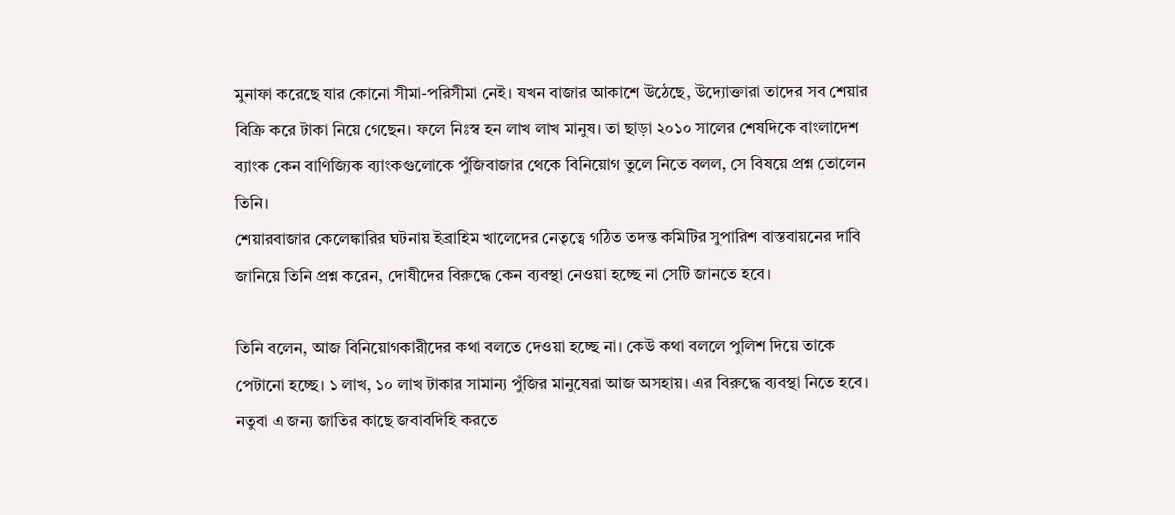মুনাফা করেছে যার কোনো সীমা-পরিসীমা নেই। যখন বাজার আকাশে উঠেছে, উদ্যোক্তারা তাদের সব শেয়ার বিক্রি করে টাকা নিয়ে গেছেন। ফলে নিঃস্ব হন লাখ লাখ মানুষ। তা ছাড়া ২০১০ সালের শেষদিকে বাংলাদেশ ব্যাংক কেন বাণিজ্যিক ব্যাংকগুলোকে পুঁজিবাজার থেকে বিনিয়োগ তুলে নিতে বলল, সে বিষয়ে প্রশ্ন তোলেন তিনি।
শেয়ারবাজার কেলেঙ্কারির ঘটনায় ইব্রাহিম খালেদের নেতৃত্বে গঠিত তদন্ত কমিটির সুপারিশ বাস্তবায়নের দাবি জানিয়ে তিনি প্রশ্ন করেন, দোষীদের বিরুদ্ধে কেন ব্যবস্থা নেওয়া হচ্ছে না সেটি জানতে হবে।

তিনি বলেন, আজ বিনিয়োগকারীদের কথা বলতে দেওয়া হচ্ছে না। কেউ কথা বললে পুলিশ দিয়ে তাকে পেটানো হচ্ছে। ১ লাখ, ১০ লাখ টাকার সামান্য পুঁজির মানুষেরা আজ অসহায়। এর বিরুদ্ধে ব্যবস্থা নিতে হবে। নতুবা এ জন্য জাতির কাছে জবাবদিহি করতে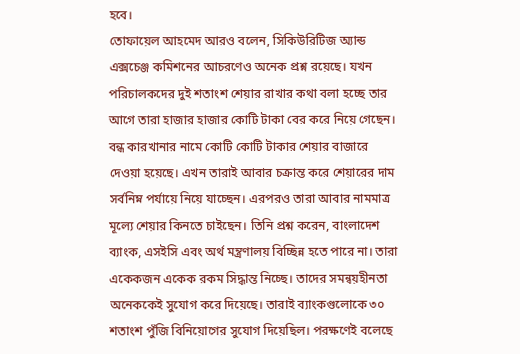হবে।
তোফায়েল আহমেদ আরও বলেন, সিকিউরিটিজ অ্যান্ড এক্সচেঞ্জ কমিশনের আচরণেও অনেক প্রশ্ন রয়েছে। যখন পরিচালকদের দুই শতাংশ শেয়ার রাখার কথা বলা হচ্ছে তার আগে তারা হাজার হাজার কোটি টাকা বের করে নিয়ে গেছেন। বন্ধ কারখানার নামে কোটি কোটি টাকার শেয়ার বাজারে দেওয়া হয়েছে। এখন তারাই আবার চক্রান্ত করে শেয়ারের দাম সর্বনিম্ন পর্যায়ে নিয়ে যাচ্ছেন। এরপরও তারা আবার নামমাত্র মূল্যে শেয়ার কিনতে চাইছেন। তিনি প্রশ্ন করেন, বাংলাদেশ ব্যাংক, এসইসি এবং অর্থ মন্ত্রণালয় বিচ্ছিন্ন হতে পারে না। তারা একেকজন একেক রকম সিদ্ধান্ত নিচ্ছে। তাদের সমন্বয়হীনতা অনেককেই সুযোগ করে দিয়েছে। তারাই ব্যাংকগুলোকে ৩০ শতাংশ পুঁজি বিনিয়োগের সুযোগ দিয়েছিল। পরক্ষণেই বলেছে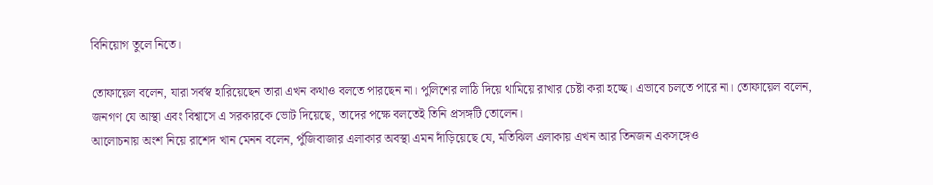বিনিয়োগ তুলে নিতে।

তোফায়েল বলেন, যারা সর্বস্ব হারিয়েছেন তারা এখন কথাও বলতে পারছেন না। পুলিশের লাঠি দিয়ে থামিয়ে রাখার চেষ্টা করা হচ্ছে। এভাবে চলতে পারে না। তোফায়েল বলেন, জনগণ যে আস্থা এবং বিশ্বাসে এ সরকারকে ভোট দিয়েছে, তাদের পক্ষে বলতেই তিনি প্রসঙ্গটি তোলেন।
আলোচনায় অংশ নিয়ে রাশেদ খান মেনন বলেন, পুঁজিবাজার এলাকার অবস্থা এমন দাঁড়িয়েছে যে, মতিঝিল এলাকায় এখন আর তিনজন একসঙ্গেও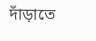দাঁড়াতে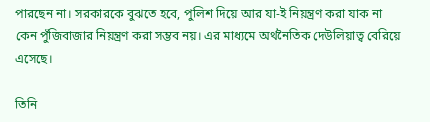পারছেন না। সরকারকে বুঝতে হবে, পুলিশ দিয়ে আর যা-ই নিয়ন্ত্রণ করা যাক না কেন পুঁজিবাজার নিয়ন্ত্রণ করা সম্ভব নয়। এর মাধ্যমে অর্থনৈতিক দেউলিয়াত্ব বেরিয়ে এসেছে।

তিনি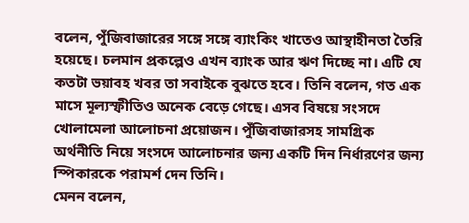বলেন, পুঁজিবাজারের সঙ্গে সঙ্গে ব্যাংকিং খাতেও আস্থাহীনতা তৈরি হয়েছে। চলমান প্রকল্পেও এখন ব্যাংক আর ঋণ দিচ্ছে না। এটি যে কতটা ভয়াবহ খবর তা সবাইকে বুঝতে হবে। তিনি বলেন, গত এক মাসে মূল্যস্ফীতিও অনেক বেড়ে গেছে। এসব বিষয়ে সংসদে খোলামেলা আলোচনা প্রয়োজন। পুঁজিবাজারসহ সামগ্রিক অর্থনীতি নিয়ে সংসদে আলোচনার জন্য একটি দিন নির্ধারণের জন্য স্পিকারকে পরামর্শ দেন তিনি।
মেনন বলেন,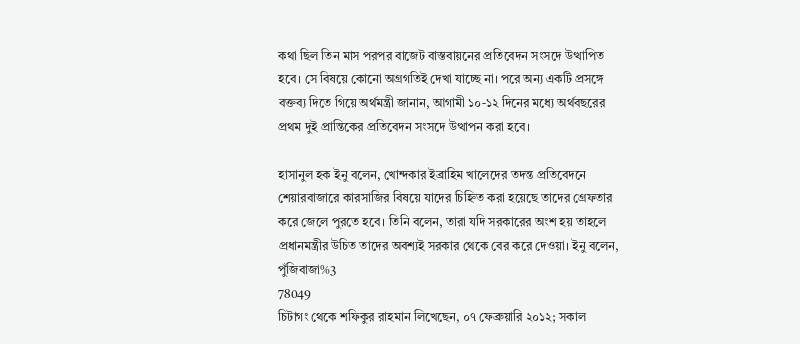কথা ছিল তিন মাস পরপর বাজেট বাস্তবায়নের প্রতিবেদন সংসদে উত্থাপিত হবে। সে বিষয়ে কোনো অগ্রগতিই দেখা যাচ্ছে না। পরে অন্য একটি প্রসঙ্গে বক্তব্য দিতে গিয়ে অর্থমন্ত্রী জানান, আগামী ১০-১২ দিনের মধ্যে অর্থবছরের প্রথম দুই প্রান্তিকের প্রতিবেদন সংসদে উত্থাপন করা হবে।

হাসানুল হক ইনু বলেন, খোন্দকার ইব্রাহিম খালেদের তদন্ত প্রতিবেদনে শেয়ারবাজারে কারসাজির বিষয়ে যাদের চিহ্নিত করা হয়েছে তাদের গ্রেফতার করে জেলে পুরতে হবে। তিনি বলেন, তারা যদি সরকারের অংশ হয় তাহলে প্রধানমন্ত্রীর উচিত তাদের অবশ্যই সরকার থেকে বের করে দেওয়া। ইনু বলেন, পুঁজিবাজা%3
78049
চিটাগং থেকে শফিকুর রাহমান লিখেছেন, ০৭ ফেব্রুয়ারি ২০১২; সকাল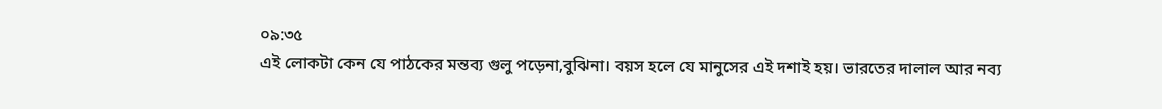০৯:৩৫
এই লোকটা কেন যে পাঠকের মন্তব্য গুলু পড়েনা,বুঝিনা। বয়স হলে যে মানুসের এই দশাই হয়। ভারতের দালাল আর নব্য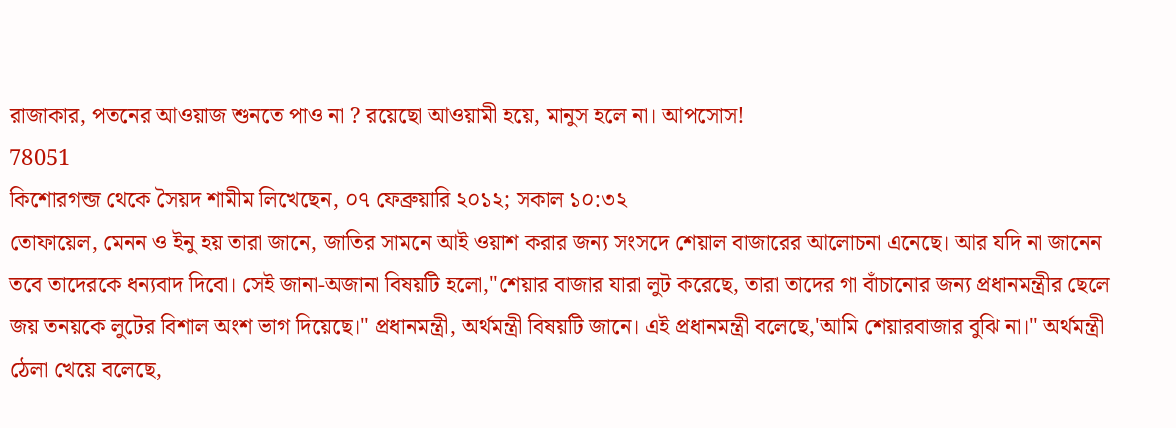রাজাকার, পতনের আওয়াজ শুনতে পাও না ? রয়েছো আওয়ামী হয়ে, মানুস হলে না। আপসোস!
78051
কিশোরগন্জ থেকে সৈয়দ শামীম লিখেছেন, ০৭ ফেব্রুয়ারি ২০১২; সকাল ১০:৩২
তোফায়েল, মেনন ও ইনু হয় তারা জানে, জাতির সামনে আই ওয়াশ করার জন্য সংসদে শেয়াল বাজারের আলোচনা এনেছে। আর যদি না জানেন তবে তাদেরকে ধন্যবাদ দিবো। সেই জানা-অজানা বিষয়টি হলো,"শেয়ার বাজার যারা লুট করেছে, তারা তাদের গা বাঁচানোর জন্য প্রধানমন্ত্রীর ছেলে জয় তনয়কে লুটের বিশাল অংশ ভাগ দিয়েছে।" প্রধানমন্ত্রী, অর্থমন্ত্রী বিষয়টি জানে। এই প্রধানমন্ত্রী বলেছে,'আমি শেয়ারবাজার বুঝি না।" অর্থমন্ত্রী ঠেলা খেয়ে বলেছে,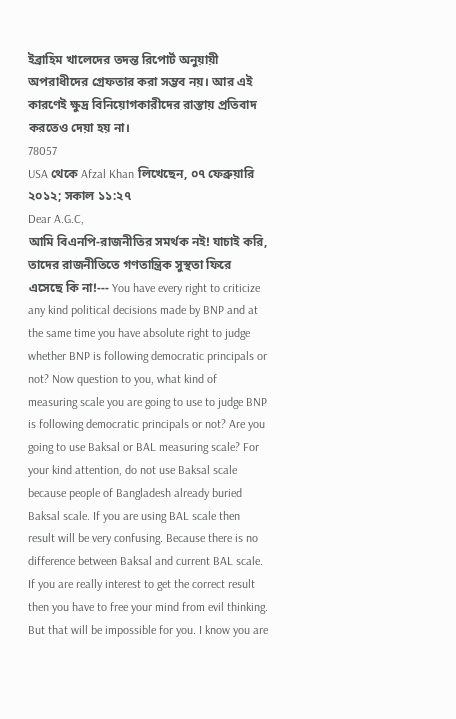ইব্রাহিম খালেদের তদন্ত রিপোর্ট অনুয়ায়ী অপরাধীদের গ্রেফতার করা সম্ভব নয়। আর এই কারণেই ক্ষুদ্র বিনিয়োগকারীদের রাস্তায় প্রতিবাদ করতেও দেয়া হয় না।
78057
USA থেকে Afzal Khan লিখেছেন, ০৭ ফেব্রুয়ারি ২০১২; সকাল ১১:২৭
Dear A.G.C,
আমি বিএনপি-রাজনীতির সমর্থক নই! যাচাই করি, তাদের রাজনীতিতে গণতান্ত্রিক সুস্থতা ফিরে এসেছে কি না!--- You have every right to criticize any kind political decisions made by BNP and at the same time you have absolute right to judge whether BNP is following democratic principals or not? Now question to you, what kind of measuring scale you are going to use to judge BNP is following democratic principals or not? Are you going to use Baksal or BAL measuring scale? For your kind attention, do not use Baksal scale because people of Bangladesh already buried Baksal scale. If you are using BAL scale then result will be very confusing. Because there is no difference between Baksal and current BAL scale. If you are really interest to get the correct result then you have to free your mind from evil thinking. But that will be impossible for you. I know you are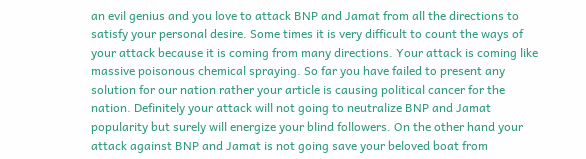an evil genius and you love to attack BNP and Jamat from all the directions to satisfy your personal desire. Some times it is very difficult to count the ways of your attack because it is coming from many directions. Your attack is coming like massive poisonous chemical spraying. So far you have failed to present any solution for our nation rather your article is causing political cancer for the nation. Definitely your attack will not going to neutralize BNP and Jamat popularity but surely will energize your blind followers. On the other hand your attack against BNP and Jamat is not going save your beloved boat from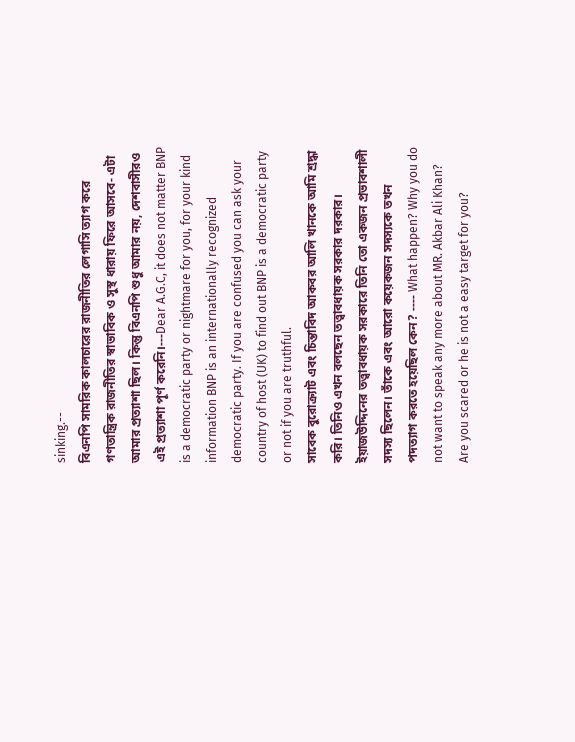sinking.--
বিএনপি সামরিক কালচারের রাজনীতির লেগাসি ত্যাগ করে গণতান্ত্রিক রাজনীতির স্বাভাবিক ও সুস্থ ধারায় ফিরে আসবে- এটা আমার প্রত্যাশা ছিল। কিন্তু বিএনপি শুধু আমার নয়, দেশবাসীরও এই প্রত্যাশা পূর্ণ করেনি।---Dear A.G.C, it does not matter BNP is a democratic party or nightmare for you, for your kind information BNP is an internationally recognized democratic party. If you are confused you can ask your country of host (UK) to find out BNP is a democratic party or not if you are truthful.
সাবেক বুরোক্র্যাট এবং চিন্তাবিদ আকবর আলি খানকে আমি শ্রদ্ধা করি। তিনিও এখন বলছেন তত্ত্বাবধায়ক সরকার দরকার। ইয়াজউদ্দিনের তত্ত্বাবধায়ক সরকারে তিনি তো একজন প্রভাবশালী সদস্য ছিলেন। তাঁকে এবং আরো কয়েকজন সদস্যকে তখন পদত্যাগ করতে হয়েছিল কেন? ---- What happen? Why you do not want to speak any more about MR. Akbar Ali Khan? Are you scared or he is not a easy target for you?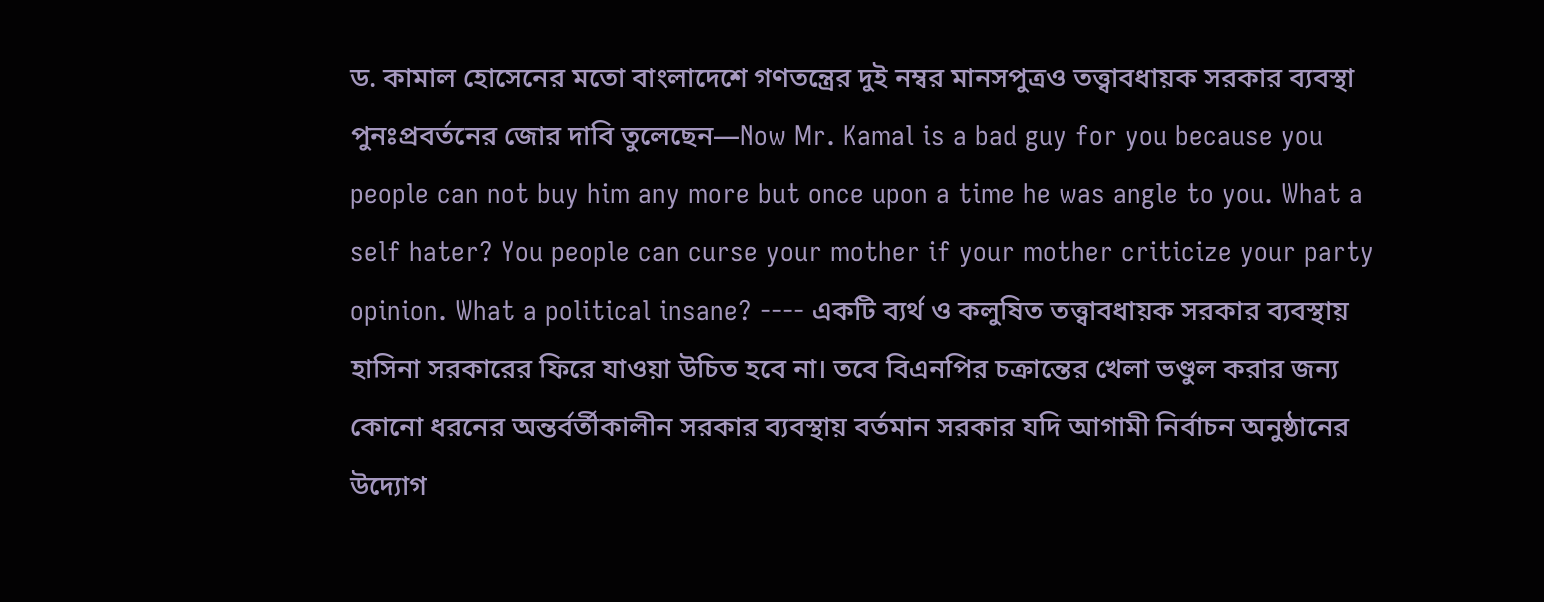ড. কামাল হোসেনের মতো বাংলাদেশে গণতন্ত্রের দুই নম্বর মানসপুত্রও তত্ত্বাবধায়ক সরকার ব্যবস্থা পুনঃপ্রবর্তনের জোর দাবি তুলেছেন—Now Mr. Kamal is a bad guy for you because you people can not buy him any more but once upon a time he was angle to you. What a self hater? You people can curse your mother if your mother criticize your party opinion. What a political insane? ---- একটি ব্যর্থ ও কলুষিত তত্ত্বাবধায়ক সরকার ব্যবস্থায় হাসিনা সরকারের ফিরে যাওয়া উচিত হবে না। তবে বিএনপির চক্রান্তের খেলা ভণ্ডুল করার জন্য কোনো ধরনের অন্তর্বর্তীকালীন সরকার ব্যবস্থায় বর্তমান সরকার যদি আগামী নির্বাচন অনুষ্ঠানের উদ্যোগ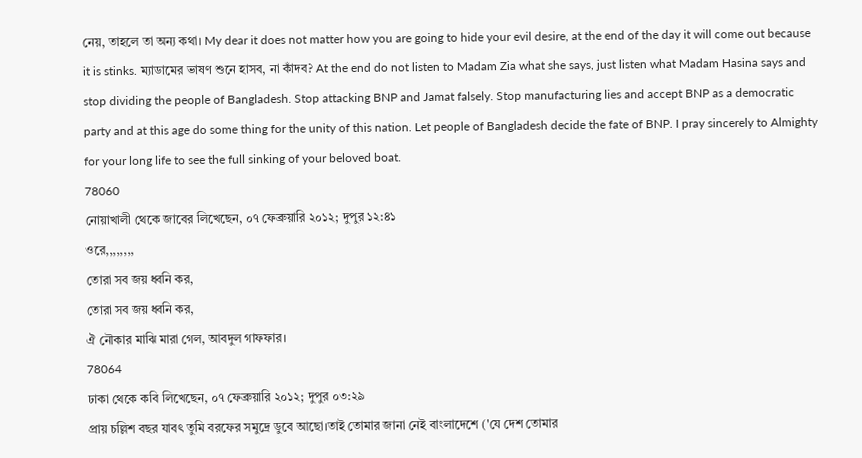নেয়, তাহলে তা অন্য কথা। My dear it does not matter how you are going to hide your evil desire, at the end of the day it will come out because it is stinks. ম্যাডামের ভাষণ শুনে হাসব, না কাঁদব? At the end do not listen to Madam Zia what she says, just listen what Madam Hasina says and stop dividing the people of Bangladesh. Stop attacking BNP and Jamat falsely. Stop manufacturing lies and accept BNP as a democratic party and at this age do some thing for the unity of this nation. Let people of Bangladesh decide the fate of BNP. I pray sincerely to Almighty for your long life to see the full sinking of your beloved boat.
78060
নোয়াখালী থেকে জাবের লিখেছেন, ০৭ ফেব্রুয়ারি ২০১২; দুপুর ১২:৪১
ওরে,,,,,,,,
তোরা সব জয় ধ্বনি কর,
তোরা সব জয় ধ্বনি কর,
ঐ নৌকার মাঝি মারা গেল, আবদুল গাফফার।
78064
ঢাকা থেকে কবি লিখেছেন, ০৭ ফেব্রুয়ারি ২০১২; দুপুর ০৩:২৯
প্রায় চল্লিশ বছর যাবৎ তুমি বরফের সমুদ্রে ডুবে আছো।তাই তোমার জানা নেই বাংলাদেশে ('যে দেশ তোমার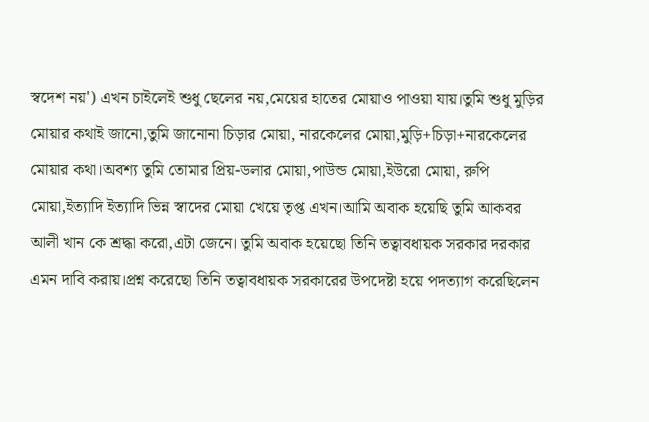স্বদেশ নয়') এখন চাইলেই শুধু ছেলের নয়,মেয়ের হাতের মোয়াও পাওয়া যায়।তুমি শুধু মুড়ির মোয়ার কথাই জানো,তুমি জানোনা চিড়ার মোয়া, নারকেলের মোয়া,মুড়ি+চিড়া+নারকেলের মোয়ার কথা।অবশ্য তুমি তোমার প্রিয়-ডলার মোয়া,পাউন্ড মোয়া,ইউরো মোয়া, রুপি মোয়া,ইত্যাদি ইত্যাদি ভিন্ন স্বাদের মোয়া খেয়ে তৃপ্ত এখন।আমি অবাক হয়েছি তুমি আকবর আলী খান কে শ্রদ্ধা করো,এটা জেনে। তুমি অবাক হয়েছো তিনি তত্বাবধায়ক সরকার দরকার এমন দাবি করায়।প্রশ্ন করেছো তিনি তত্বাবধায়ক সরকারের উপদেষ্টা হয়ে পদত্যাগ করেছিলেন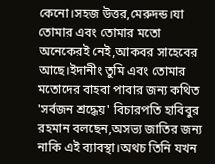কেনো।সহজ উত্তর,মেরুদন্ড।যা তোমার এবং তোমার মতো অনেকেরই নেই,আকবর সাহেবের আছে।ইদানীং তুমি এবং তোমার মতোদের বাহবা পাবার জন্য কথিত 'সর্বজন শ্রদ্ধেয়' বিচারপতি হাবিবুর রহমান বলছেন,অসভ্য জাতির জন্য নাকি এই ব্যাবস্থা।অথচ তিনি যখন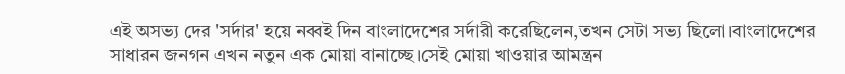এই অসভ্য দের 'সর্দার' হয়ে নব্বই দিন বাংলাদেশের সর্দারী করেছিলেন,তখন সেটা সভ্য ছিলো।বাংলাদেশের সাধারন জনগন এখন নতুন এক মোয়া বানাচ্ছে।সেই মোয়া খাওয়ার আমন্ত্রন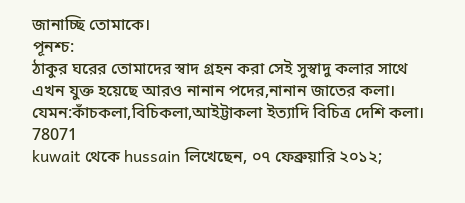জানাচ্ছি তোমাকে।
পূনশ্চ:
ঠাকুর ঘরের তোমাদের স্বাদ গ্রহন করা সেই সুস্বাদু কলার সাথে এখন যুক্ত হয়েছে আরও নানান পদের,নানান জাতের কলা।
যেমন:কাঁচকলা,বিচিকলা,আইট্টাকলা ইত্যাদি বিচিত্র দেশি কলা।
78071
kuwait থেকে hussain লিখেছেন, ০৭ ফেব্রুয়ারি ২০১২;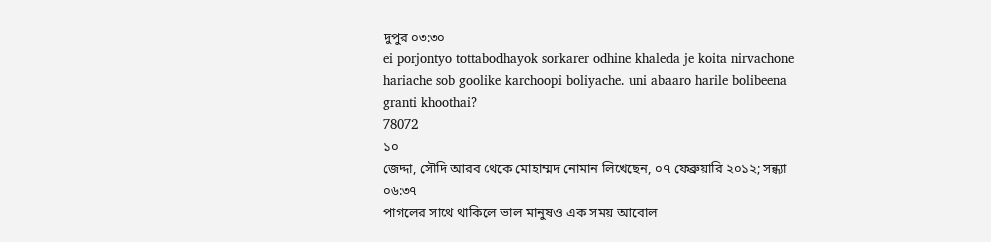দুপুর ০৩:৩০
ei porjontyo tottabodhayok sorkarer odhine khaleda je koita nirvachone hariache sob goolike karchoopi boliyache. uni abaaro harile bolibeena granti khoothai?
78072
১০
জেদ্দা, সৌদি আরব থেকে মোহাম্মদ নোমান লিখেছেন, ০৭ ফেব্রুয়ারি ২০১২; সন্ধ্যা ০৬:৩৭
পাগলের সাথে থাকিলে ভাল মানুষও এক সময় আবোল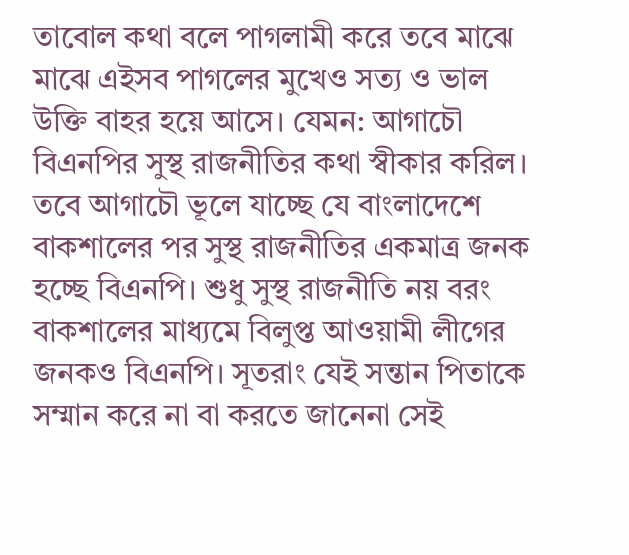তাবোল কথা বলে পাগলামী করে তবে মাঝে মাঝে এইসব পাগলের মুখেও সত্য ও ভাল উক্তি বাহর হয়ে আসে। যেমন: আগাচৌ বিএনপির সুস্থ রাজনীতির কথা স্বীকার করিল। তবে আগাচৌ ভূলে যাচ্ছে যে বাংলাদেশে বাকশালের পর সুস্থ রাজনীতির একমাত্র জনক হচ্ছে বিএনপি। শুধু সুস্থ রাজনীতি নয় বরং বাকশালের মাধ্যমে বিলুপ্ত আওয়ামী লীগের জনকও বিএনপি। সূতরাং যেই সন্তান পিতাকে সম্মান করে না বা করতে জানেনা সেই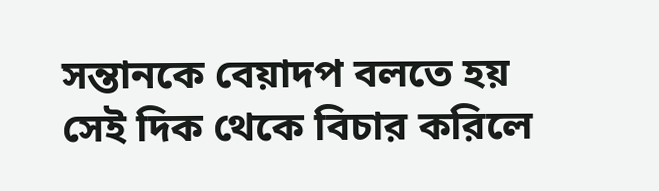সন্তানকে বেয়াদপ বলতে হয় সেই দিক থেকে বিচার করিলে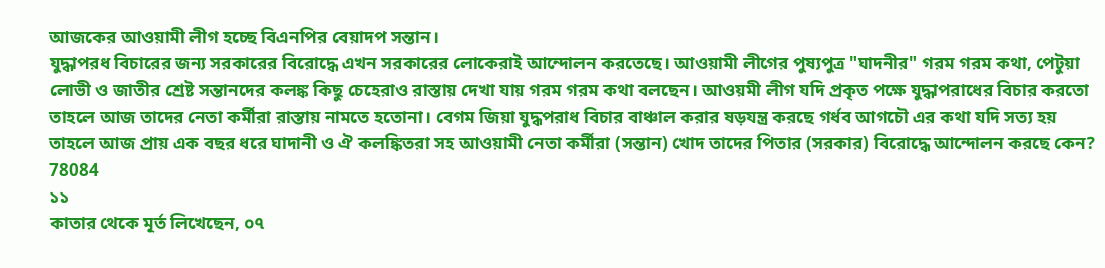আজকের আওয়ামী লীগ হচ্ছে বিএনপির বেয়াদপ সন্তান।
যুদ্ধাপরধ বিচারের জন্য সরকারের বিরোদ্ধে এখন সরকারের লোকেরাই আন্দোলন করতেছে। আওয়ামী লীগের পুষ্যপুত্র "ঘাদনীর" গরম গরম কথা, পেটুয়া লোভী ও জাতীর শ্রেষ্ট সন্তানদের কলঙ্ক কিছু চেহেরাও রাস্তায় দেখা যায় গরম গরম কথা বলছেন। আওয়মী লীগ যদি প্রকৃত পক্ষে যুদ্ধাপরাধের বিচার করতো তাহলে আজ তাদের নেতা কর্মীরা রাস্তায় নামতে হতোনা। বেগম জিয়া যুদ্ধপরাধ বিচার বাঞ্চাল করার ষড়যন্ত্র করছে গর্ধব আগচৌ এর কথা যদি সত্য হয় তাহলে আজ প্রায় এক বছর ধরে ঘাদানী ও ঐ কলঙ্কিতরা সহ আওয়ামী নেতা কর্মীরা (সন্তান) খোদ তাদের পিতার (সরকার) বিরোদ্ধে আন্দোলন করছে কেন?
78084
১১
কাতার থেকে মূর্ত লিখেছেন, ০৭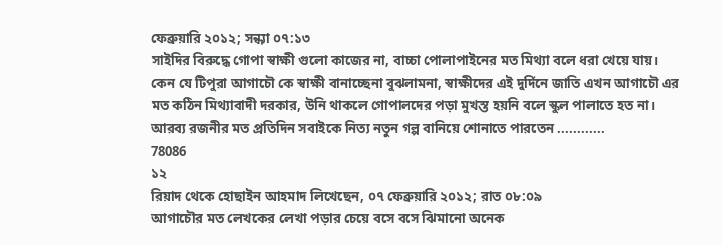ফেব্রুয়ারি ২০১২; সন্ধ্যা ০৭:১৩
সাইদির বিরুদ্ধে গোপা স্বাক্ষী গুলো কাজের না, বাচ্চা পোলাপাইনের মত মিথ্যা বলে ধরা খেয়ে যায়। কেন যে টিপুরা আগাচৌ কে স্বাক্ষী বানাচ্ছেনা বুঝলামনা, স্বাক্ষীদের এই দুর্দিনে জাতি এখন আগাচৌ এর মত কঠিন মিথ্যাবাদী দরকার, উনি থাকলে গোপালদের পড়া মুখস্ত হয়নি বলে স্কুল পালাতে হত না। আরব্য রজনীর মত প্রতিদিন সবাইকে নিত্য নতুন গল্প বানিয়ে শোনাতে পারতেন ............
78086
১২
রিয়াদ থেকে হোছাইন আহমাদ লিখেছেন, ০৭ ফেব্রুয়ারি ২০১২; রাত ০৮:০৯
আগাচৌর মত লেখকের লেখা পড়ার চেয়ে বসে বসে ঝিমানো অনেক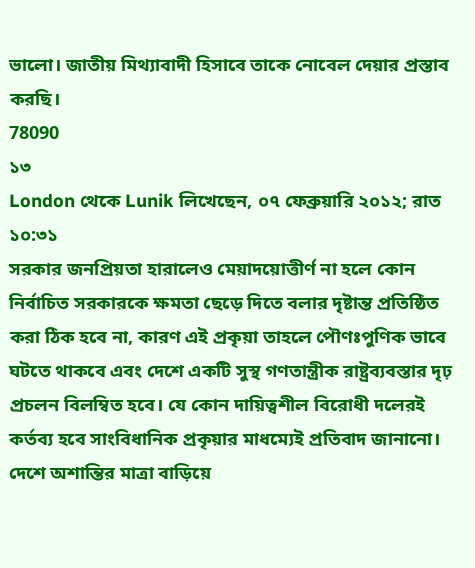ভালো। জাতীয় মিথ্যাবাদী হিসাবে তাকে নোবেল দেয়ার প্রস্তাব করছি।
78090
১৩
London থেকে Lunik লিখেছেন, ০৭ ফেব্রুয়ারি ২০১২; রাত ১০:৩১
সরকার জনপ্রিয়তা হারালেও মেয়াদয়োত্তীর্ণ না হলে কোন নির্বাচিত সরকারকে ক্ষমতা ছেড়ে দিতে বলার দৃষ্টান্ত প্রতিষ্ঠিত করা ঠিক হবে না, কারণ এই প্রকৃয়া তাহলে পৌণঃপুণিক ভাবে ঘটতে থাকবে এবং দেশে একটি সুস্থ গণতান্ত্রীক রাষ্ট্রব্যবস্তার দৃঢ় প্রচলন বিলম্বিত হবে। যে কোন দায়িত্বশীল বিরোধী দলেরই কর্তব্য হবে সাংবিধানিক প্রকৃয়ার মাধম্যেই প্রতিবাদ জানানো। দেশে অশান্তির মাত্রা বাড়িয়ে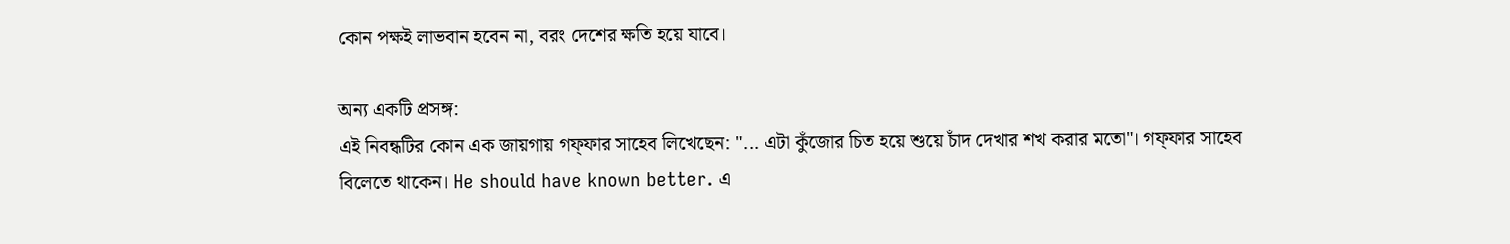কোন পক্ষই লাভবান হবেন না, বরং দেশের ক্ষতি হয়ে যাবে।

অন্য একটি প্রসঙ্গ:
এই নিবন্ধটির কোন এক জায়গায় গফ্ফার সাহেব লিখেছেন: "... এটা কুঁজোর চিত হয়ে শুয়ে চাঁদ দেখার শখ করার মতো"। গফ্ফার সাহেব বিলেতে থাকেন। He should have known better. এ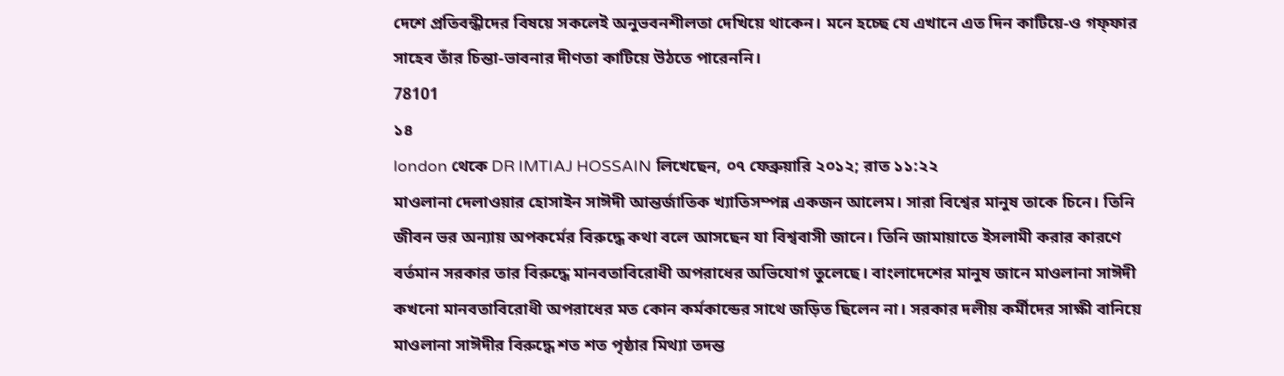দেশে প্রতিবন্ধীদের বিষয়ে সকলেই অনুভবনশীলতা দেখিয়ে থাকেন। মনে হচ্ছে যে এখানে এত দিন কাটিয়ে-ও গফ্ফার সাহেব তাঁর চিন্তা-ভাবনার দীণতা কাটিয়ে উঠতে পারেননি।
78101
১৪
london থেকে DR IMTIAJ HOSSAIN লিখেছেন, ০৭ ফেব্রুয়ারি ২০১২; রাত ১১:২২
মাওলানা দেলাওয়ার হোসাইন সাঈদী আন্তর্জাতিক খ্যাতিসম্পন্ন একজন আলেম। সারা বিশ্বের মানুষ তাকে চিনে। তিনি জীবন ভর অন্যায় অপকর্মের বিরুদ্ধে কথা বলে আসছেন যা বিশ্ববাসী জানে। তিনি জামায়াতে ইসলামী করার কারণে বর্তমান সরকার তার বিরুদ্ধে মানবতাবিরোধী অপরাধের অভিযোগ তুলেছে। বাংলাদেশের মানুষ জানে মাওলানা সাঈদী কখনো মানবতাবিরোধী অপরাধের মত কোন কর্মকান্ডের সাথে জড়িত ছিলেন না। সরকার দলীয় কর্মীদের সাক্ষী বানিয়ে মাওলানা সাঈদীর বিরুদ্ধে শত শত পৃষ্ঠার মিথ্যা তদন্ত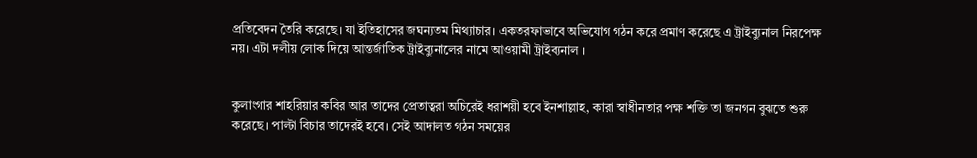প্রতিবেদন তৈরি করেছে। যা ইতিহাসের জঘন্যতম মিথ্যাচার। একতরফাভাবে অভিযোগ গঠন করে প্রমাণ করেছে এ ট্রাইব্যুনাল নিরপেক্ষ নয়। এটা দলীয় লোক দিয়ে আন্তর্জাতিক ট্রাইব্যুনালের নামে আওয়ামী ট্রাইব্যনাল ।


কুলাংগার শাহরিয়ার কবির আর তাদের প্রেতাত্বরা অচিরেই ধরাশয়ী হবে ইনশাল্লাহ, কারা স্বাধীনতার পক্ষ শক্তি তা জনগন বুঝতে শুরু করেছে। পাল্টা বিচার তাদেরই হবে। সেই আদালত গঠন সময়ের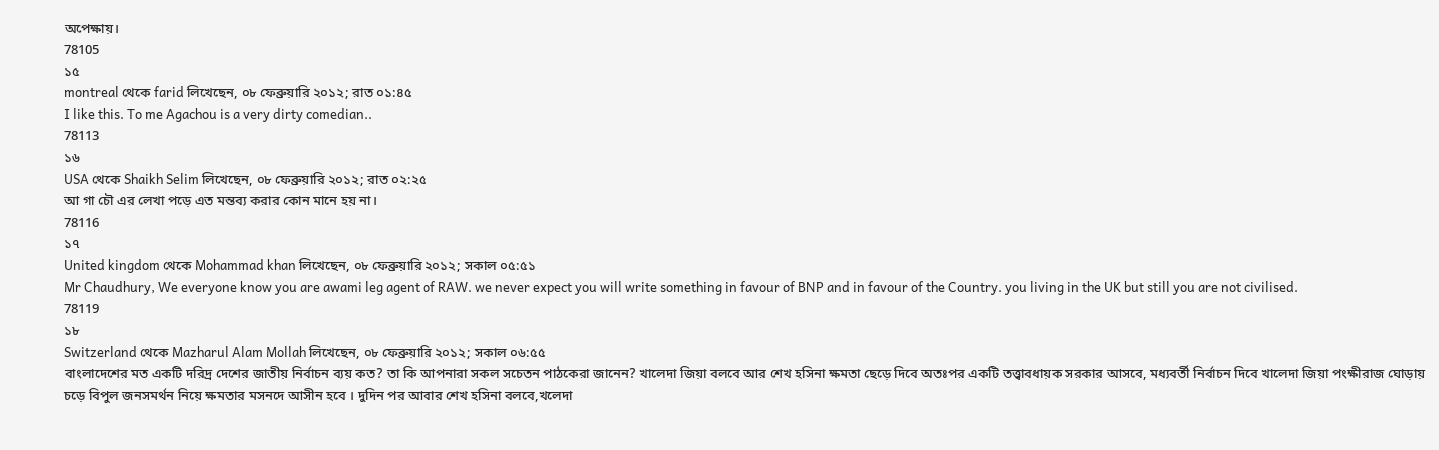অপেক্ষায়।
78105
১৫
montreal থেকে farid লিখেছেন, ০৮ ফেব্রুয়ারি ২০১২; রাত ০১:৪৫
I like this. To me Agachou is a very dirty comedian..
78113
১৬
USA থেকে Shaikh Selim লিখেছেন, ০৮ ফেব্রুয়ারি ২০১২; রাত ০২:২৫
আ গা চৌ এর লেখা পড়ে এত মন্তব্য করার কোন মানে হয় না।
78116
১৭
United kingdom থেকে Mohammad khan লিখেছেন, ০৮ ফেব্রুয়ারি ২০১২; সকাল ০৫:৫১
Mr Chaudhury, We everyone know you are awami leg agent of RAW. we never expect you will write something in favour of BNP and in favour of the Country. you living in the UK but still you are not civilised.
78119
১৮
Switzerland থেকে Mazharul Alam Mollah লিখেছেন, ০৮ ফেব্রুয়ারি ২০১২; সকাল ০৬:৫৫
বাংলাদেশের মত একটি দরিদ্র দেশের জাতীয় নির্বাচন ব্যয় কত? তা কি আপনারা সকল সচেতন পাঠকেরা জানেন? খালেদা জিয়া বলবে আর শেখ হসিনা ক্ষমতা ছেড়ে দিবে অতঃপর একটি তত্ত্বাবধায়ক সরকার আসবে, মধ্যবর্তী নির্বাচন দিবে খালেদা জিয়া পংক্ষীরাজ ঘোড়ায় চড়ে বিপুল জনসমর্থন নিয়ে ক্ষমতার মসনদে আসীন হবে । দুদিন পর আবার শেখ হসিনা বলবে,খলেদা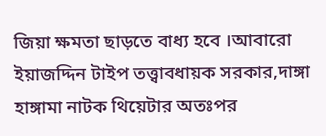জিয়া ক্ষমতা ছাড়তে বাধ্য হবে ।আবারো ইয়াজদ্দিন টাইপ তত্ত্বাবধায়ক সরকার,দাঙ্গা হাঙ্গামা নাটক থিয়েটার অতঃপর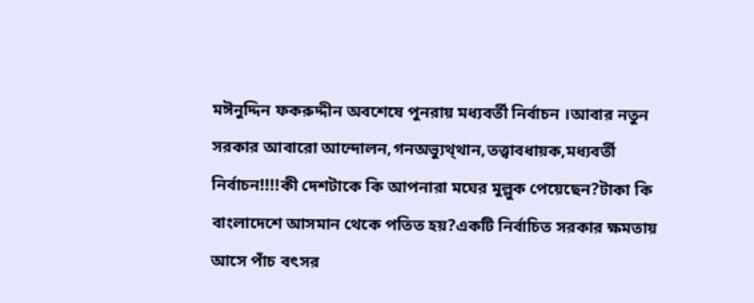মঈনুদ্দিন ফকরুদ্দীন অবশেষে পুনরায় মধ্যবর্তী নির্বাচন ।আবার নতুন সরকার আবারো আন্দোলন,গনঅভ্যুথ্থান,তত্ত্বাবধায়ক,মধ্যবর্তী নির্বাচন!!!!কী দেশটাকে কি আপনারা মঘের মুল্লুক পেয়েছেন?টাকা কি বাংলাদেশে আসমান থেকে পতিত হয়?একটি নির্বাচিত সরকার ক্ষমতায় আসে পাঁচ বৎসর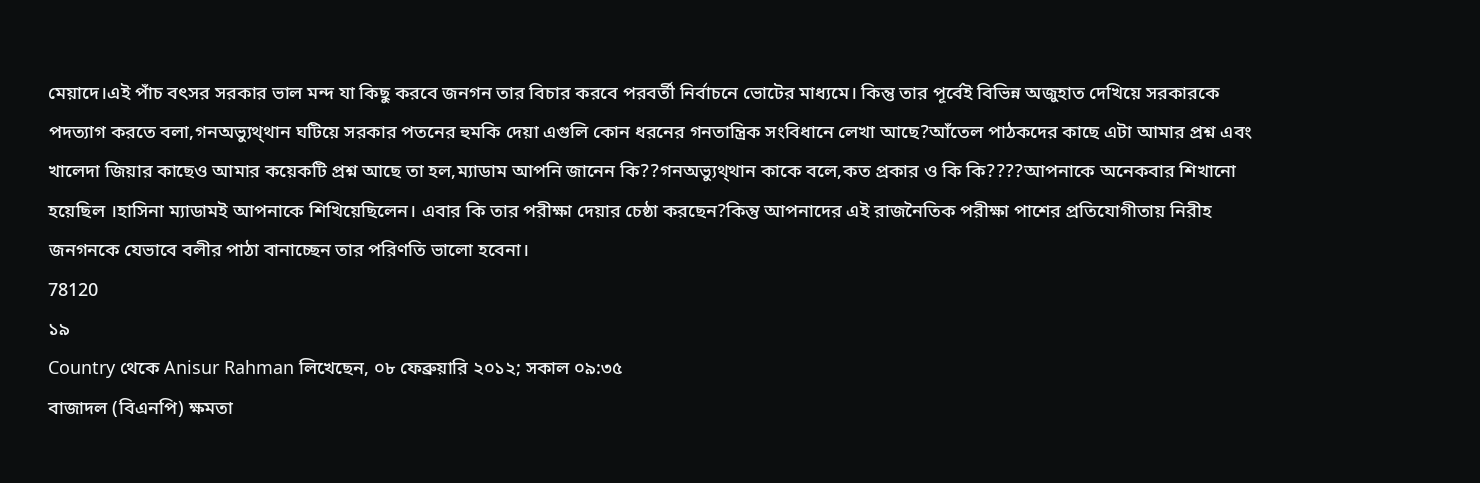মেয়াদে।এই পাঁচ বৎসর সরকার ভাল মন্দ যা কিছু করবে জনগন তার বিচার করবে পরবর্তী নির্বাচনে ভোটের মাধ্যমে। কিন্তু তার পূর্বেই বিভিন্ন অজুহাত দেখিয়ে সরকারকে পদত্যাগ করতে বলা,গনঅভ্যুথ্থান ঘটিয়ে সরকার পতনের হুমকি দেয়া এগুলি কোন ধরনের গনতান্ত্রিক সংবিধানে লেখা আছে?আঁতেল পাঠকদের কাছে এটা আমার প্রশ্ন এবং খালেদা জিয়ার কাছেও আমার কয়েকটি প্রশ্ন আছে তা হল,ম্যাডাম আপনি জানেন কি??গনঅভ্যুথ্থান কাকে বলে,কত প্রকার ও কি কি????আপনাকে অনেকবার শিখানো হয়েছিল ।হাসিনা ম্যাডামই আপনাকে শিখিয়েছিলেন। এবার কি তার পরীক্ষা দেয়ার চেষ্ঠা করছেন?কিন্তু আপনাদের এই রাজনৈতিক পরীক্ষা পাশের প্রতিযোগীতায় নিরীহ জনগনকে যেভাবে বলীর পাঠা বানাচ্ছেন তার পরিণতি ভালো হবেনা।
78120
১৯
Country থেকে Anisur Rahman লিখেছেন, ০৮ ফেব্রুয়ারি ২০১২; সকাল ০৯:৩৫
বাজাদল (বিএনপি) ক্ষমতা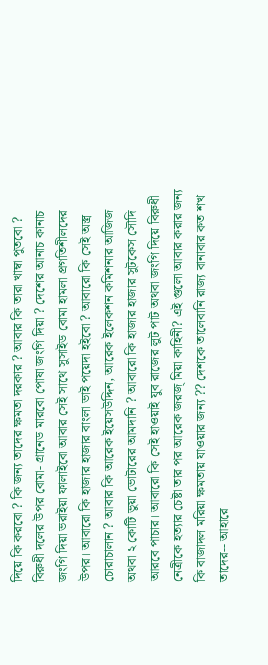দিয়ে কি করবো ? কি জন্য তাদের ক্ষমতা দরকার ? আবার কি তারা খাম্বা পুতবো ? বিরুধী দলের উপর বোমা- গ্রানেড মারবো পোষা জংগি দিয়া ? দেশের আনাচ কানাচ জংগি দিয়া ভরাইয়া ফালাইবো আবার সেই সাথে সুসাইড বোমা হামলা প্রগতিশীলদের উপর। আবারো কি হাজার হাজার বাংলা ভাই পয়েদা হইবো ? আবারো কি সেই অস্ত্র চোরাচালান ? আবার কি আরেক ইয়েসউদ্দিন, আরেক ইলেকশন কমিশনার আজিজ অথবা ২ কোটি ভুয়া ভোটারের আমদানি ? আবারো কি হাজার হাজার সুটকেস সৌদি আরবে পাচার। আবারো কি সেই হাওয়াই যুব রাজের লুট পাট অথবা জংগি দিয়ে বিরুধী নেত্রীকে হত্যার চেষ্টা তার পর আরেক জরজ্‌ মিয়া কাহিনী? এই গুলো আবার করার জন্য কি বাজাদল মরিয়া ক্ষমতায় যাওয়ার জন্য ?? দেশকে তালেবানি রাজ্য বানাবার কত শখ তাদের-- আহারে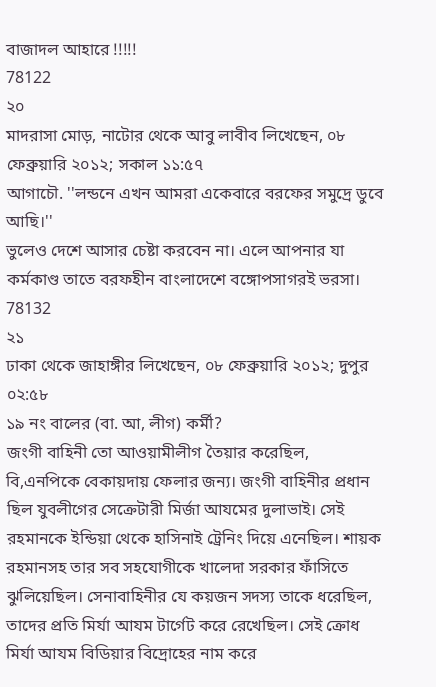বাজাদল আহারে !!!!!
78122
২০
মাদরাসা মোড়, নাটোর থেকে আবু লাবীব লিখেছেন, ০৮ ফেব্রুয়ারি ২০১২; সকাল ১১:৫৭
আগাচৌ. ''লন্ডনে এখন আমরা একেবারে বরফের সমুদ্রে ডুবে আছি।''
ভুলেও দেশে আসার চেষ্টা করবেন না। এলে আপনার যা কর্মকাণ্ড তাতে বরফহীন বাংলাদেশে বঙ্গোপসাগরই ভরসা।
78132
২১
ঢাকা থেকে জাহাঙ্গীর লিখেছেন, ০৮ ফেব্রুয়ারি ২০১২; দুপুর ০২:৫৮
১৯ নং বালের (বা. আ, লীগ) কর্মী?
জংগী বাহিনী তো আওয়ামীলীগ তৈয়ার করেছিল, বি,এনপিকে বেকায়দায় ফেলার জন্য। জংগী বাহিনীর প্রধান ছিল যুবলীগের সেক্রেটারী মির্জা আযমের দুলাভাই। সেই রহমানকে ইন্ডিয়া থেকে হাসিনাই ট্রেনিং দিয়ে এনেছিল। শায়ক রহমানসহ তার সব সহযোগীকে খালেদা সরকার ফাঁসিতে ঝুলিয়েছিল। সেনাবাহিনীর যে কয়জন সদস্য তাকে ধরেছিল, তাদের প্রতি মির্যা আযম টার্গেট করে রেখেছিল। সেই ক্রোধ মির্যা আযম বিডিয়ার বিদ্রোহের নাম করে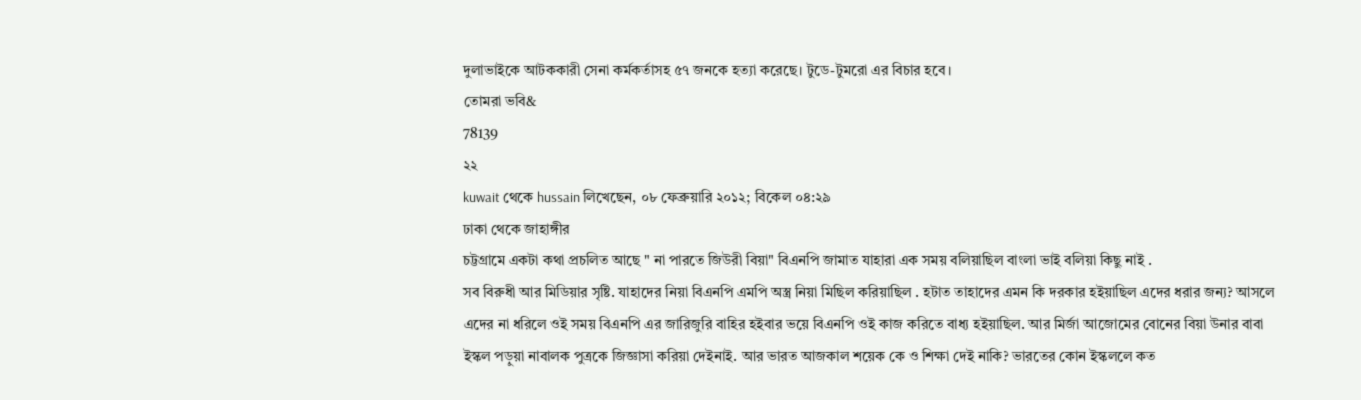দুলাভাইকে আটককারী সেনা কর্মকর্তাসহ ৫৭ জনকে হত্যা করেছে। টুডে-টুমরো এর বিচার হবে।
তোমরা ভবি&
78139
২২
kuwait থেকে hussain লিখেছেন, ০৮ ফেব্রুয়ারি ২০১২; বিকেল ০৪:২৯
ঢাকা থেকে জাহাঙ্গীর
চট্টগ্রামে একটা কথা প্রচলিত আছে " না পারতে জিউরী বিয়া" বিএনপি জামাত যাহারা এক সময় বলিয়াছিল বাংলা ভাই বলিয়া কিছু নাই .
সব বিরুধী আর মিডিয়ার সৃষ্টি. যাহাদের নিয়া বিএনপি এমপি অস্ত্র নিয়া মিছিল করিয়াছিল . হটাত তাহাদের এমন কি দরকার হইয়াছিল এদের ধরার জন্য? আসলে এদের না ধরিলে ওই সময় বিএনপি এর জারিজুরি বাহির হইবার ভয়ে বিএনপি ওই কাজ করিতে বাধ্য হইয়াছিল. আর মির্জা আজোমের বোনের বিয়া উনার বাবা ইস্কল পড়ুয়া নাবালক পুত্রকে জিজ্ঞাসা করিয়া দেইনাই. আর ভারত আজকাল শয়েক কে ও শিক্ষা দেই নাকি? ভারতের কোন ইস্কললে কত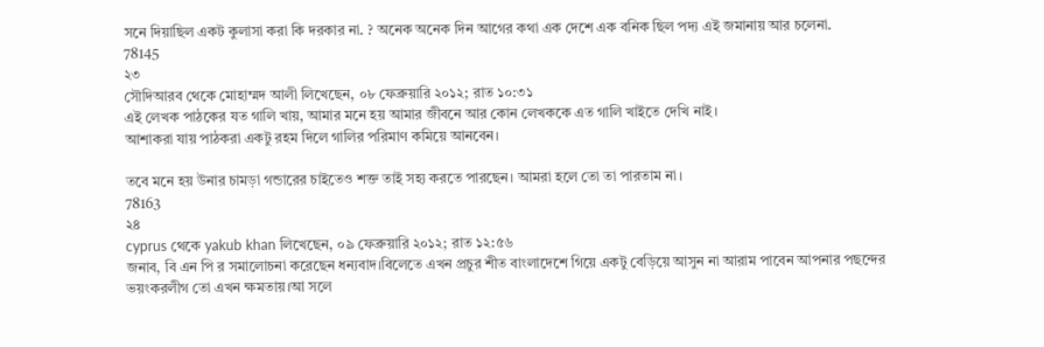সনে দিয়াছিল একট কুলাসা করা কি দরকার না. ? অনেক অনেক দিন আগের কথা এক দেশে এক বনিক ছিল পদ্য এই জমানায় আর চলেনা.
78145
২৩
সৌদিআরব থেকে মোহাম্মদ আলী লিখেছেন, ০৮ ফেব্রুয়ারি ২০১২; রাত ১০:৩১
এই লেখক পাঠকের যত গালি খায়, আমার মনে হয় আমার জীবনে আর কোন লেখককে এত গালি খাইতে দেখি নাই।
আশাকরা যায় পাঠকরা একটু রহম দিলে গালির পরিমাণ কমিয়ে আনবেন।

তবে মনে হয় উনার চামড়া গন্ডারের চাইতেও শক্ত তাই সহ্য করতে পারছেন। আমরা হলে তো তা পারতাম না।
78163
২৪
cyprus থেকে yakub khan লিখেছেন, ০৯ ফেব্রুয়ারি ২০১২; রাত ১২:৫৬
জনাব, বি এন পি র সমালোচনা করেছেন ধন্যবাদ।বিলেতে এখন প্রচুর শীত বাংলাদেশে গিয়ে একটু বেড়িয়ে আসুন না আরাম পাবেন আপনার পছন্দের ভয়ংকরলীগ তো এখন ক্ষমতায়।আ সলে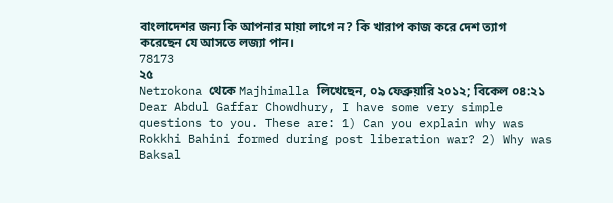বাংলাদেশর জন্য কি আপনার মায়া লাগে ন? কি খারাপ কাজ করে দেশ ত্যাগ করেছেন যে আসতে লজ্যা পান।
78173
২৫
Netrokona থেকে Majhimalla লিখেছেন, ০৯ ফেব্রুয়ারি ২০১২; বিকেল ০৪:২১
Dear Abdul Gaffar Chowdhury, I have some very simple questions to you. These are: 1) Can you explain why was Rokkhi Bahini formed during post liberation war? 2) Why was Baksal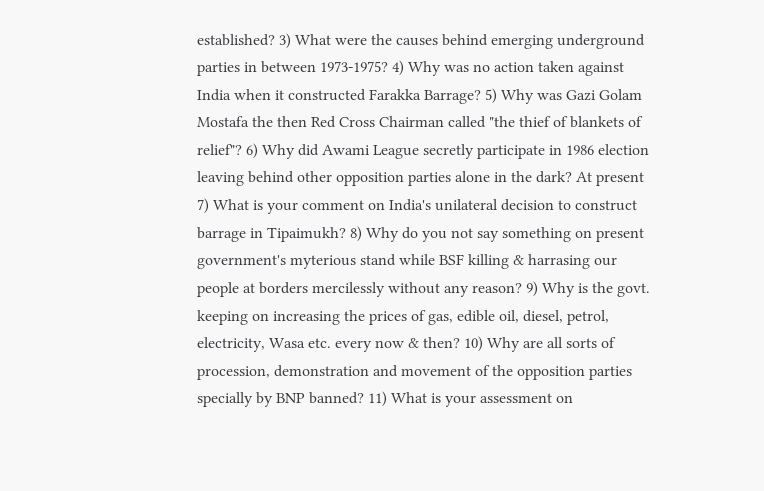established? 3) What were the causes behind emerging underground parties in between 1973-1975? 4) Why was no action taken against India when it constructed Farakka Barrage? 5) Why was Gazi Golam Mostafa the then Red Cross Chairman called "the thief of blankets of relief"? 6) Why did Awami League secretly participate in 1986 election leaving behind other opposition parties alone in the dark? At present 7) What is your comment on India's unilateral decision to construct barrage in Tipaimukh? 8) Why do you not say something on present government's myterious stand while BSF killing & harrasing our people at borders mercilessly without any reason? 9) Why is the govt. keeping on increasing the prices of gas, edible oil, diesel, petrol, electricity, Wasa etc. every now & then? 10) Why are all sorts of procession, demonstration and movement of the opposition parties specially by BNP banned? 11) What is your assessment on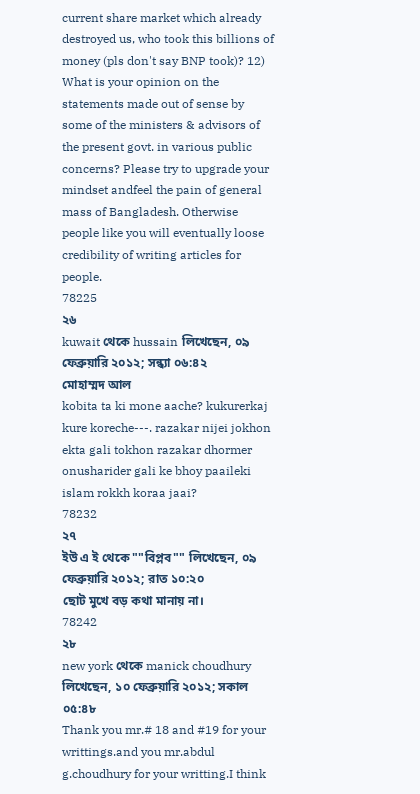current share market which already destroyed us, who took this billions of money (pls don't say BNP took)? 12) What is your opinion on the statements made out of sense by some of the ministers & advisors of the present govt. in various public concerns? Please try to upgrade your mindset andfeel the pain of general mass of Bangladesh. Otherwise people like you will eventually loose credibility of writing articles for people.
78225
২৬
kuwait থেকে hussain লিখেছেন, ০৯ ফেব্রুয়ারি ২০১২; সন্ধ্যা ০৬:৪২
মোহাম্মদ আল
kobita ta ki mone aache? kukurerkaj kure koreche---. razakar nijei jokhon ekta gali tokhon razakar dhormer onusharider gali ke bhoy paaileki islam rokkh koraa jaai?
78232
২৭
ইউ এ ই থেকে ""বিপ্লব"" লিখেছেন, ০৯ ফেব্রুয়ারি ২০১২; রাত ১০:২০
ছোট মুখে বড় কথা মানায় না।
78242
২৮
new york থেকে manick choudhury লিখেছেন, ১০ ফেব্রুয়ারি ২০১২; সকাল ০৫:৪৮
Thank you mr.# 18 and #19 for your writtings.and you mr.abdul g.choudhury for your writting.I think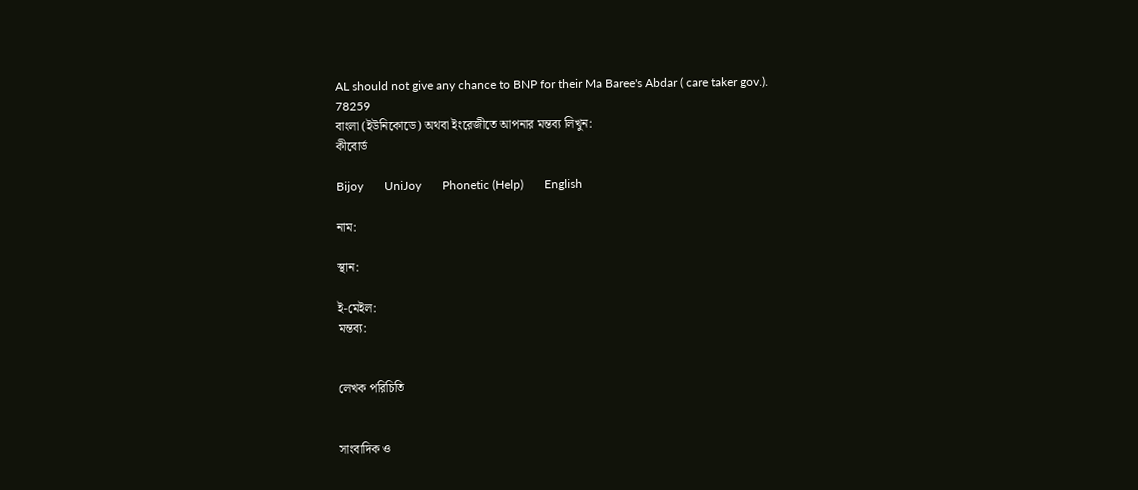AL should not give any chance to BNP for their Ma Baree's Abdar ( care taker gov.).
78259
বাংলা (ইউনিকোডে) অথবা ইংরেজীতে আপনার মন্তব্য লিখুন:
কীবোর্ড

Bijoy       UniJoy       Phonetic (Help)       English

নাম:

স্থান:

ই-মেইল:
মন্তব্য:


লেখক পরিচিতি


সাংবাদিক ও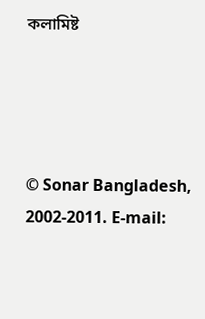কলামিষ্ট




© Sonar Bangladesh, 2002-2011. E-mail: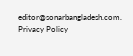editor@sonarbangladesh.com. Privacy Policy